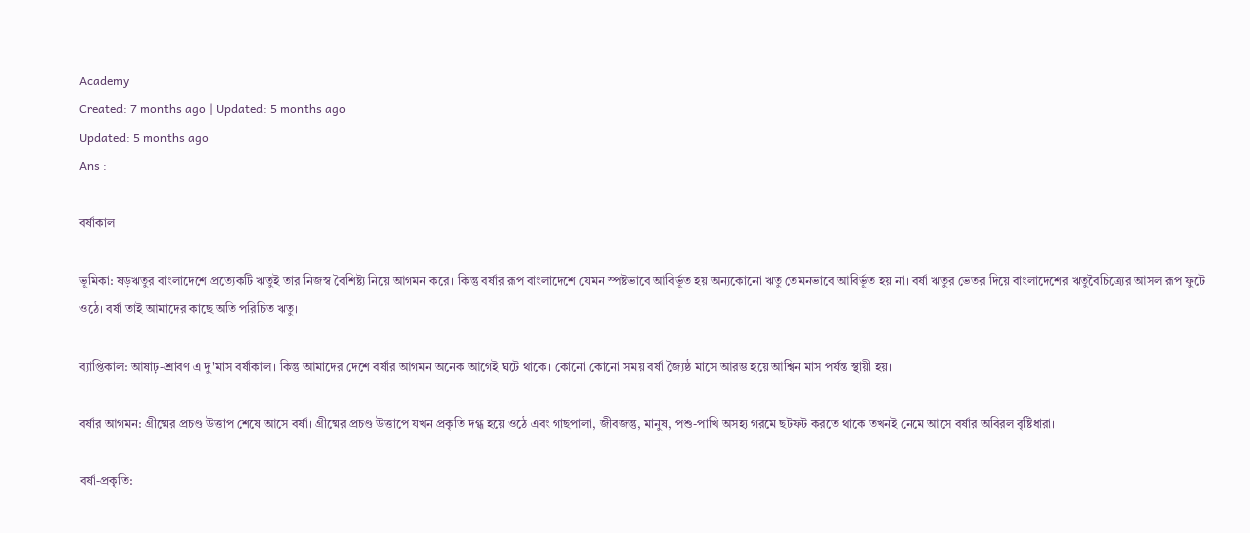Academy
Created: 7 months ago | Updated: 5 months ago
Updated: 5 months ago
Ans :

বর্ষাকাল

ভূমিকা: ষড়ঋতুর বাংলাদেশে প্রত্যেকটি ঋতুই তার নিজস্ব বৈশিষ্ট্য নিয়ে আগমন করে। কিন্তু বর্ষার রূপ বাংলাদেশে যেমন স্পষ্টভাবে আবির্ভূত হয় অন্যকোনো ঋতু তেমনভাবে আবির্ভূত হয় না। বর্ষা ঋতুর ভেতর দিয়ে বাংলাদেশের ঋতুবৈচিত্র্যের আসল রূপ ফুটে ওঠে। বর্ষা তাই আমাদের কাছে অতি পরিচিত ঋতু।

ব্যাপ্তিকাল: আষাঢ়-শ্রাবণ এ দু'মাস বর্ষাকাল। কিন্তু আমাদের দেশে বর্ষার আগমন অনেক আগেই ঘটে থাকে। কোনো কোনো সময় বর্ষা জ্যৈষ্ঠ মাসে আরম্ভ হয়ে আশ্বিন মাস পর্যন্ত স্থায়ী হয়।

বর্ষার আগমন: গ্রীষ্মের প্রচণ্ড উত্তাপ শেষে আসে বর্ষা। গ্রীষ্মের প্রচণ্ড উত্তাপে যখন প্রকৃতি দগ্ধ হয়ে ওঠে এবং গাছপালা, জীবজন্তু, মানুষ, পশু-পাখি অসহ্য গরমে ছটফট করতে থাকে তখনই নেমে আসে বর্ষার অবিরল বৃষ্টিধারা।

বর্ষা-প্রকৃতি: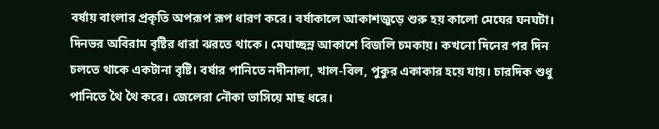বর্ষায় বাংলার প্রকৃতি অপরূপ রূপ ধারণ করে। বর্ষাকালে আকাশজুড়ে শুরু হয় কালো মেঘের ঘনঘটা। দিনভর অবিরাম বৃষ্টির ধারা ঝরতে থাকে। মেঘাচ্ছন্ন আকাশে বিজলি চমকায়। কখনো দিনের পর দিন চলতে থাকে একটানা বৃষ্টি। বর্ষার পানিতে নদীনালা, খাল-বিল, পুকুর একাকার হয়ে যায়। চারদিক শুধু পানিতে থৈ থৈ করে। জেলেরা নৌকা ভাসিয়ে মাছ ধরে।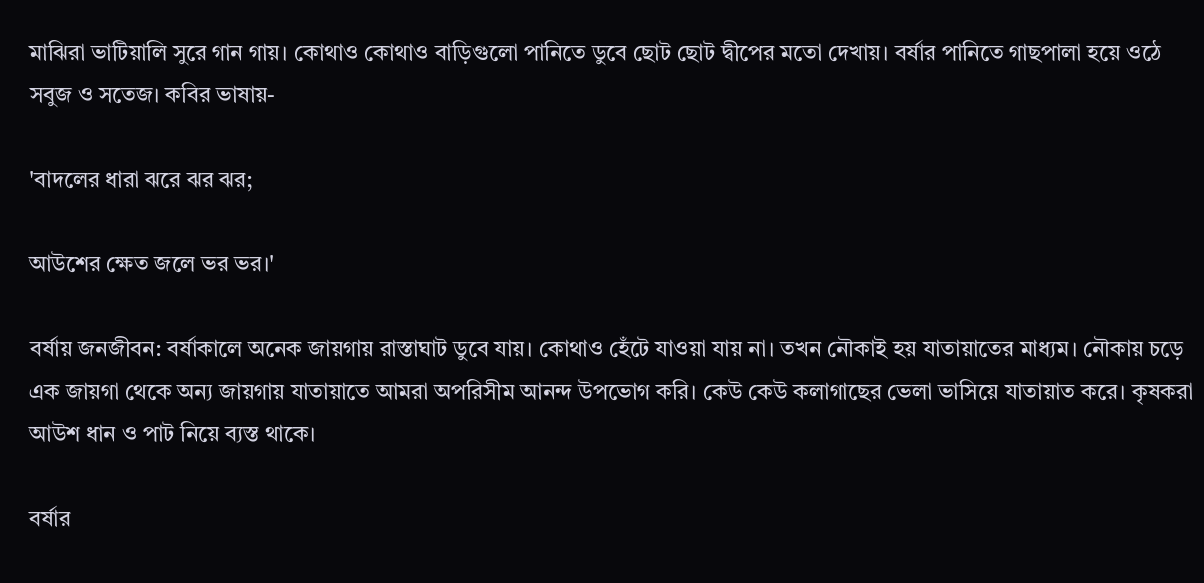মাঝিরা ভাটিয়ালি সুরে গান গায়। কোথাও কোথাও বাড়িগুলো পানিতে ডুবে ছোট ছোট দ্বীপের মতো দেখায়। বর্ষার পানিতে গাছপালা হয়ে ওঠে সবুজ ও সতেজ। কবির ভাষায়-

'বাদলের ধারা ঝরে ঝর ঝর;

আউশের ক্ষেত জলে ভর ভর।'

বর্ষায় জনজীবন: বর্ষাকালে অনেক জায়গায় রাস্তাঘাট ডুবে যায়। কোথাও হেঁটে যাওয়া যায় না। তখন নৌকাই হয় যাতায়াতের মাধ্যম। নৌকায় চড়ে এক জায়গা থেকে অন্য জায়গায় যাতায়াতে আমরা অপরিসীম আনন্দ উপভোগ করি। কেউ কেউ কলাগাছের ভেলা ভাসিয়ে যাতায়াত করে। কৃষকরা আউশ ধান ও পাট নিয়ে ব্যস্ত থাকে।

বর্ষার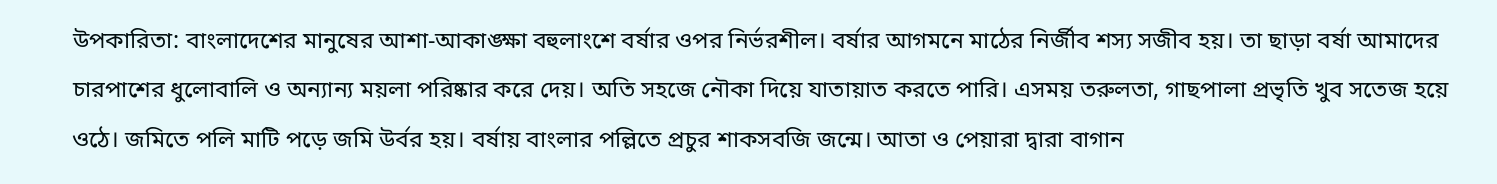উপকারিতা: বাংলাদেশের মানুষের আশা-আকাঙ্ক্ষা বহুলাংশে বর্ষার ওপর নির্ভরশীল। বর্ষার আগমনে মাঠের নির্জীব শস্য সজীব হয়। তা ছাড়া বর্ষা আমাদের চারপাশের ধুলোবালি ও অন্যান্য ময়লা পরিষ্কার করে দেয়। অতি সহজে নৌকা দিয়ে যাতায়াত করতে পারি। এসময় তরুলতা, গাছপালা প্রভৃতি খুব সতেজ হয়ে ওঠে। জমিতে পলি মাটি পড়ে জমি উর্বর হয়। বর্ষায় বাংলার পল্লিতে প্রচুর শাকসবজি জন্মে। আতা ও পেয়ারা দ্বারা বাগান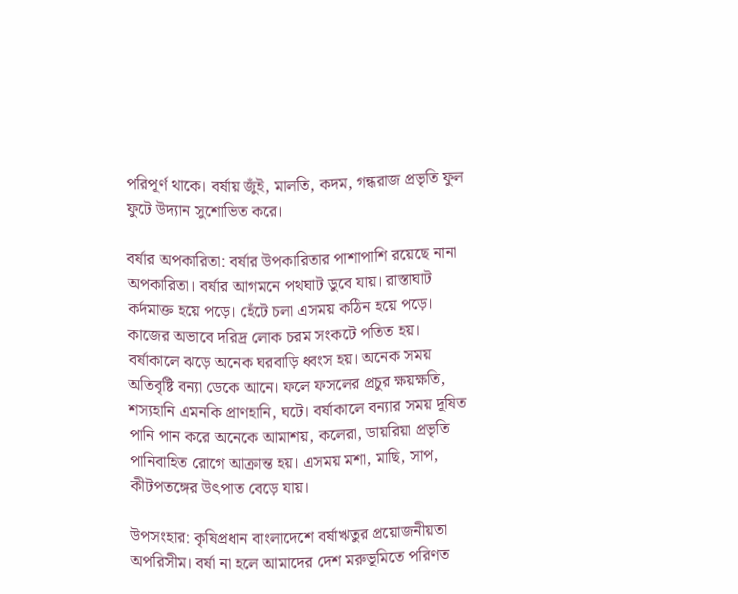পরিপূর্ণ থাকে। বর্ষায় জুঁই, মালতি, কদম, গন্ধরাজ প্রভৃতি ফুল ফুটে উদ্যান সুশোভিত করে।

বর্ষার অপকারিতা: বর্ষার উপকারিতার পাশাপাশি রয়েছে নানা অপকারিতা। বর্ষার আগমনে পথঘাট ডুবে যায়। রাস্তাঘাট কর্দমাক্ত হয়ে পড়ে। হেঁটে চলা এসময় কঠিন হয়ে পড়ে। কাজের অভাবে দরিদ্র লোক চরম সংকটে পতিত হয়। বর্ষাকালে ঝড়ে অনেক ঘরবাড়ি ধ্বংস হয়। অনেক সময় অতিবৃষ্টি বন্যা ডেকে আনে। ফলে ফসলের প্রচুর ক্ষয়ক্ষতি, শস্যহানি এমনকি প্রাণহানি, ঘটে। বর্ষাকালে বন্যার সময় দূষিত পানি পান করে অনেকে আমাশয়, কলেরা, ডায়রিয়া প্রভৃতি পানিবাহিত রোগে আক্রান্ত হয়। এসময় মশা, মাছি, সাপ, কীটপতঙ্গের উৎপাত বেড়ে যায়।

উপসংহার: কৃষিপ্রধান বাংলাদেশে বর্ষাঋতুর প্রয়োজনীয়তা অপরিসীম। বর্ষা না হলে আমাদের দেশ মরুভূমিতে পরিণত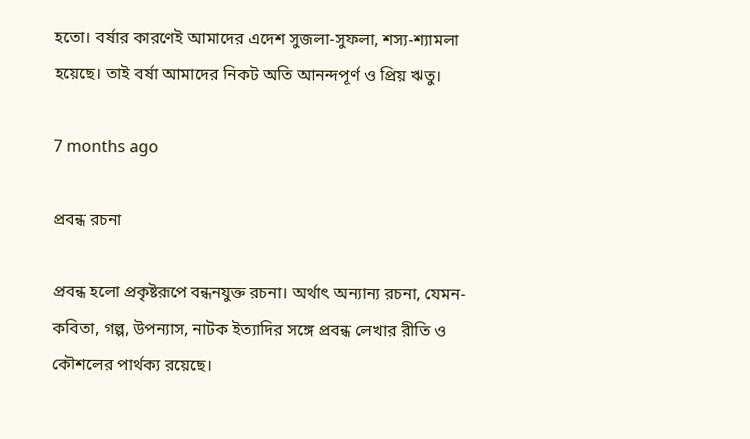হতো। বর্ষার কারণেই আমাদের এদেশ সুজলা-সুফলা, শস্য-শ্যামলা হয়েছে। তাই বর্ষা আমাদের নিকট অতি আনন্দপূর্ণ ও প্রিয় ঋতু।

7 months ago

প্রবন্ধ রচনা

প্রবন্ধ হলো প্রকৃষ্টরূপে বন্ধনযুক্ত রচনা। অর্থাৎ অন্যান্য রচনা, যেমন- কবিতা, গল্প, উপন্যাস, নাটক ইত্যাদির সঙ্গে প্রবন্ধ লেখার রীতি ও কৌশলের পার্থক্য রয়েছে।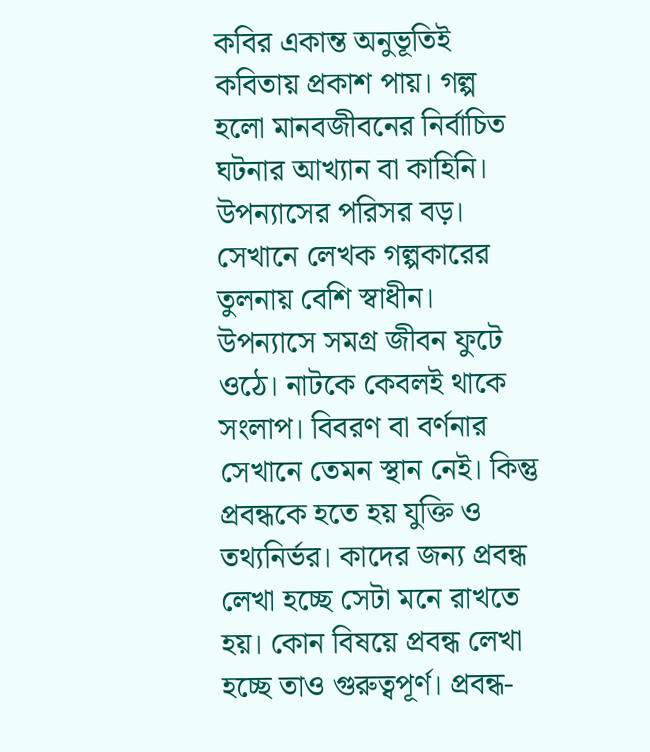কবির একান্ত অনুভূতিই কবিতায় প্রকাশ পায়। গল্প হলো মানবজীবনের নির্বাচিত ঘটনার আখ্যান বা কাহিনি। উপন্যাসের পরিসর বড়। সেখানে লেখক গল্পকারের তুলনায় বেশি স্বাধীন। উপন্যাসে সমগ্র জীবন ফুটে ওঠে। নাটকে কেবলই থাকে সংলাপ। বিবরণ বা বর্ণনার সেখানে তেমন স্থান নেই। কিন্তু প্রবন্ধকে হতে হয় যুক্তি ও তথ্যনির্ভর। কাদের জন্য প্রবন্ধ লেখা হচ্ছে সেটা মনে রাখতে হয়। কোন বিষয়ে প্রবন্ধ লেখা হচ্ছে তাও গুরুত্বপূর্ণ। প্রবন্ধ-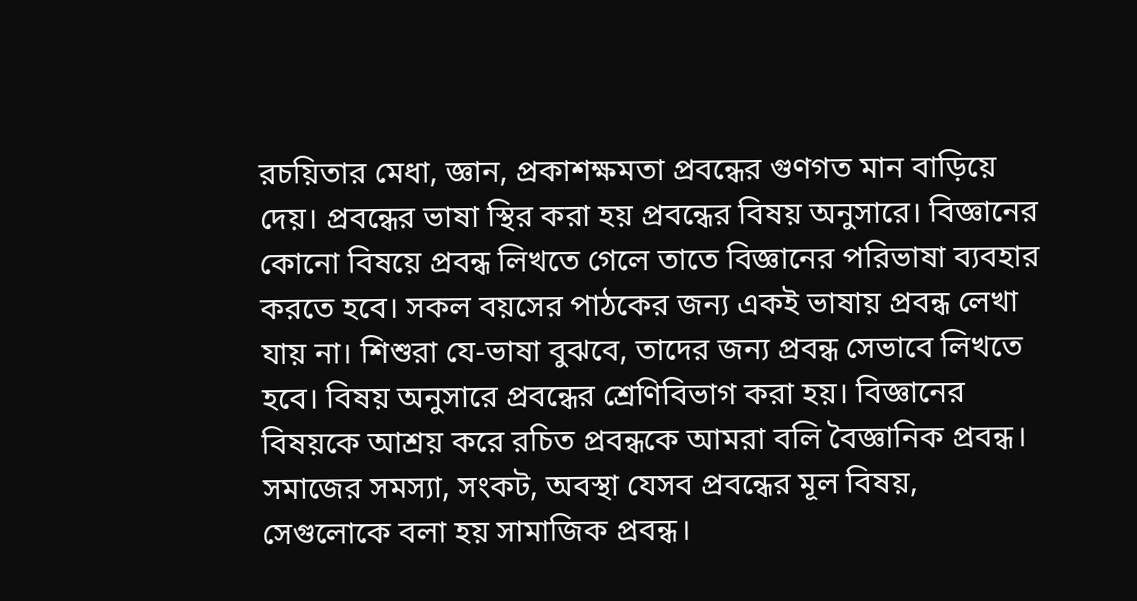রচয়িতার মেধা, জ্ঞান, প্রকাশক্ষমতা প্রবন্ধের গুণগত মান বাড়িয়ে দেয়। প্রবন্ধের ভাষা স্থির করা হয় প্রবন্ধের বিষয় অনুসারে। বিজ্ঞানের কোনো বিষয়ে প্রবন্ধ লিখতে গেলে তাতে বিজ্ঞানের পরিভাষা ব্যবহার করতে হবে। সকল বয়সের পাঠকের জন্য একই ভাষায় প্রবন্ধ লেখা যায় না। শিশুরা যে-ভাষা বুঝবে, তাদের জন্য প্রবন্ধ সেভাবে লিখতে হবে। বিষয় অনুসারে প্রবন্ধের শ্রেণিবিভাগ করা হয়। বিজ্ঞানের বিষয়কে আশ্রয় করে রচিত প্রবন্ধকে আমরা বলি বৈজ্ঞানিক প্রবন্ধ। সমাজের সমস্যা, সংকট, অবস্থা যেসব প্রবন্ধের মূল বিষয়, সেগুলোকে বলা হয় সামাজিক প্রবন্ধ।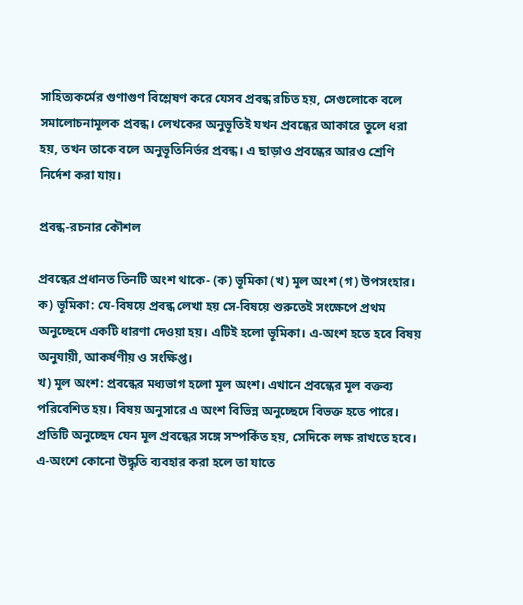সাহিত্যকর্মের গুণাগুণ বিশ্লেষণ করে যেসব প্রবন্ধ রচিত হয়, সেগুলোকে বলে সমালোচনামূলক প্রবন্ধ। লেখকের অনুভূতিই যখন প্রবন্ধের আকারে তুলে ধরা হয়, তখন তাকে বলে অনুভূতিনির্ভর প্রবন্ধ। এ ছাড়াও প্রবন্ধের আরও শ্রেণি নির্দেশ করা যায়।

প্রবন্ধ-রচনার কৌশল

প্রবন্ধের প্রধানত তিনটি অংশ থাকে- (ক) ভূমিকা (খ) মূল অংশ (গ) উপসংহার।
ক) ভূমিকা: যে-বিষয়ে প্রবন্ধ লেখা হয় সে-বিষয়ে শুরুতেই সংক্ষেপে প্রথম অনুচ্ছেদে একটি ধারণা দেওয়া হয়। এটিই হলো ভূমিকা। এ-অংশ হতে হবে বিষয় অনুযায়ী, আকর্ষণীয় ও সংক্ষিপ্ত।
খ) মূল অংশ: প্রবন্ধের মধ্যভাগ হলো মূল অংশ। এখানে প্রবন্ধের মূল বক্তব্য পরিবেশিত হয়। বিষয় অনুসারে এ অংশ বিভিন্ন অনুচ্ছেদে বিভক্ত হতে পারে। প্রতিটি অনুচ্ছেদ যেন মূল প্রবন্ধের সঙ্গে সম্পর্কিত হয়, সেদিকে লক্ষ রাখতে হবে। এ-অংশে কোনো উদ্ধৃতি ব্যবহার করা হলে তা যাতে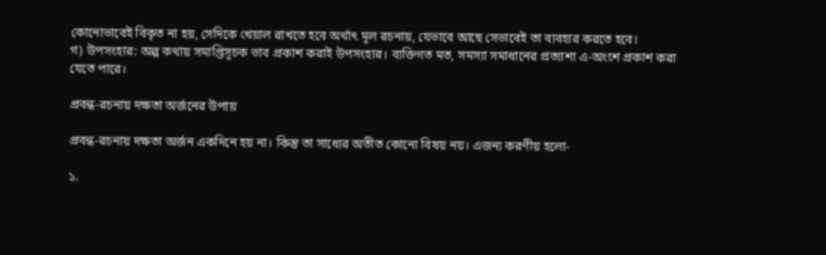কোনোভাবেই বিকৃত না হয়, সেদিকে খেয়াল রাখতে হবে অর্থাৎ মূল রচনায়, যেভাবে আছে সেভাবেই তা ব্যবহার করতে হবে।
গ) উপসংহার: অল্প কথায় সমাপ্তিসূচক ভাব প্রকাশ করাই উপসংহার। ব্যক্তিগত মত, সমস্যা সমাধানের প্রত্যাশা এ-অংশে প্রকাশ করা যেতে পারে।

প্রবন্ধ-রচনায় দক্ষতা অর্জনের উপায়

প্রবন্ধ-রচনায় দক্ষতা অর্জন একদিনে হয় না। কিন্তু তা সাধ্যের অতীত কোনো বিষয় নয়। এজন্য করণীয় হলো-

১.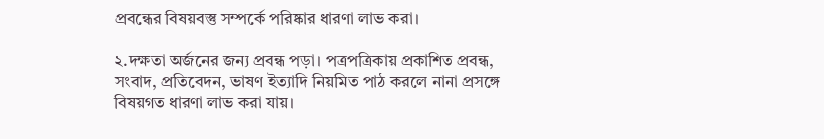প্রবন্ধের বিষয়বস্তু সম্পর্কে পরিষ্কার ধারণা লাভ করা।

২.দক্ষতা অর্জনের জন্য প্রবন্ধ পড়া। পত্রপত্রিকায় প্রকাশিত প্রবন্ধ, সংবাদ, প্রতিবেদন, ভাষণ ইত্যাদি নিয়মিত পাঠ করলে নানা প্রসঙ্গে বিষয়গত ধারণা লাভ করা যায়।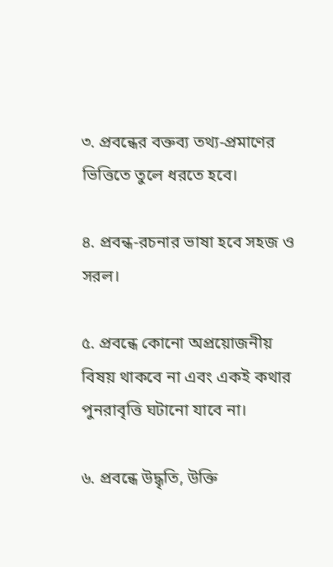৩. প্রবন্ধের বক্তব্য তথ্য-প্রমাণের ভিত্তিতে তুলে ধরতে হবে।

৪. প্রবন্ধ-রচনার ভাষা হবে সহজ ও সরল।

৫. প্রবন্ধে কোনো অপ্রয়োজনীয় বিষয় থাকবে না এবং একই কথার পুনরাবৃত্তি ঘটানো যাবে না।

৬. প্রবন্ধে উদ্ধৃতি, উক্তি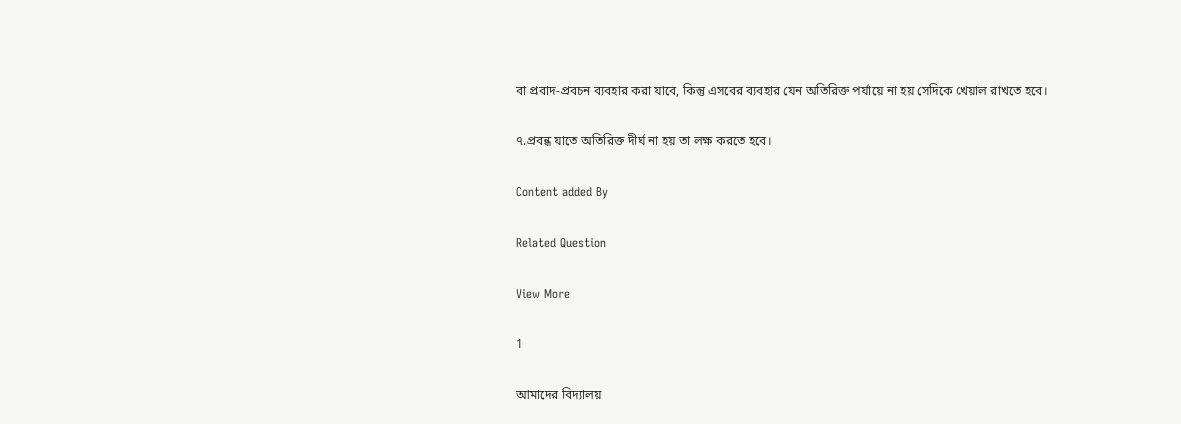বা প্রবাদ-প্রবচন ব্যবহার করা যাবে, কিন্তু এসবের ব্যবহার যেন অতিরিক্ত পর্যায়ে না হয় সেদিকে খেয়াল রাখতে হবে।

৭.প্রবন্ধ যাতে অতিরিক্ত দীর্ঘ না হয় তা লক্ষ করতে হবে।

Content added By

Related Question

View More

1

আমাদের বিদ্যালয়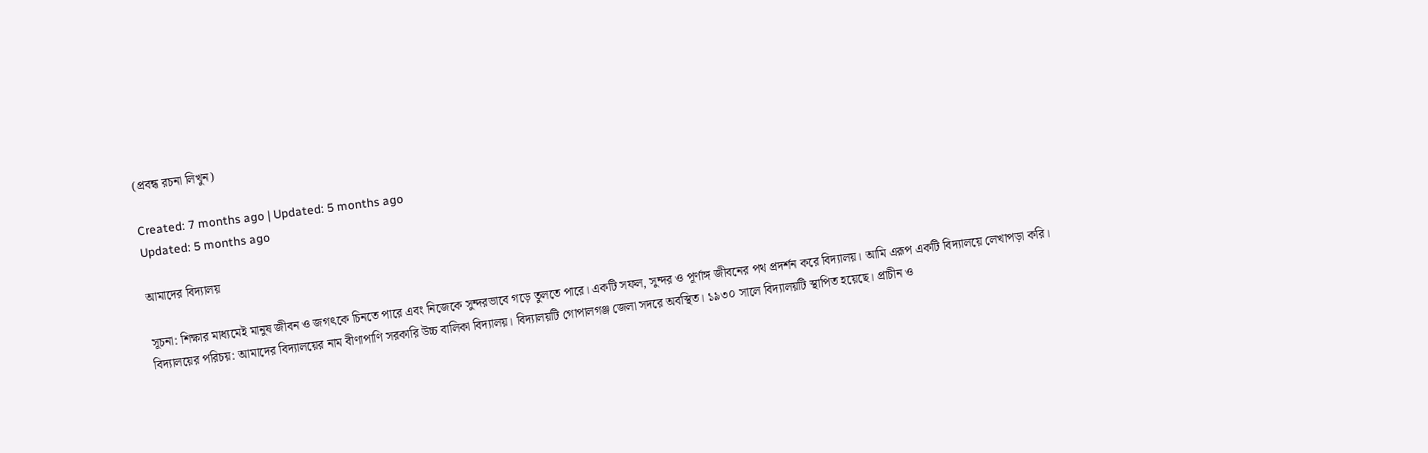(প্রবন্ধ রচনা লিখুন)

Created: 7 months ago | Updated: 5 months ago
Updated: 5 months ago

আমাদের বিদ্যালয়

সূচনা: শিক্ষার মাধ্যমেই মানুষ জীবন ও জগৎকে চিনতে পারে এবং নিজেকে সুন্দরভাবে গড়ে তুলতে পারে। একটি সফল, সুন্দর ও পূর্ণাঙ্গ জীবনের পথ প্রদর্শন করে বিদ্যালয়। আমি এরূপ একটি বিদ্যালয়ে লেখাপড়া করি।
বিদ্যালয়ের পরিচয়: আমাদের বিদ্যালয়ের নাম বীণাপাণি সরকারি উচ্চ বালিকা বিদ্যালয়। বিদ্যালয়টি গোপালগঞ্জ জেলা সদরে অবস্থিত। ১৯৩০ সালে বিদ্যালয়টি স্থাপিত হয়েছে। প্রাচীন ও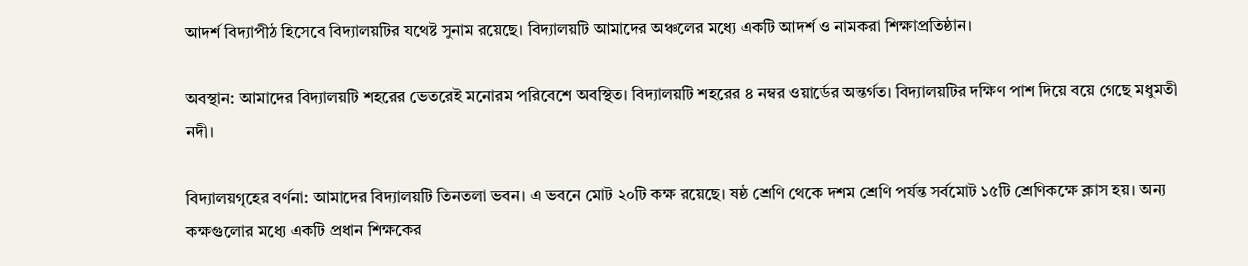আদর্শ বিদ্যাপীঠ হিসেবে বিদ্যালয়টির যথেষ্ট সুনাম রয়েছে। বিদ্যালয়টি আমাদের অঞ্চলের মধ্যে একটি আদর্শ ও নামকরা শিক্ষাপ্রতিষ্ঠান।

অবস্থান: আমাদের বিদ্যালয়টি শহরের ভেতরেই মনোরম পরিবেশে অবস্থিত। বিদ্যালয়টি শহরের ৪ নম্বর ওয়ার্ডের অন্তর্গত। বিদ্যালয়টির দক্ষিণ পাশ দিয়ে বয়ে গেছে মধুমতী নদী।

বিদ্যালয়গৃহের বর্ণনা: আমাদের বিদ্যালয়টি তিনতলা ভবন। এ ভবনে মোট ২০টি কক্ষ রয়েছে। ষষ্ঠ শ্রেণি থেকে দশম শ্রেণি পর্যন্ত সর্বমোট ১৫টি শ্রেণিকক্ষে ক্লাস হয়। অন্য কক্ষগুলোর মধ্যে একটি প্রধান শিক্ষকের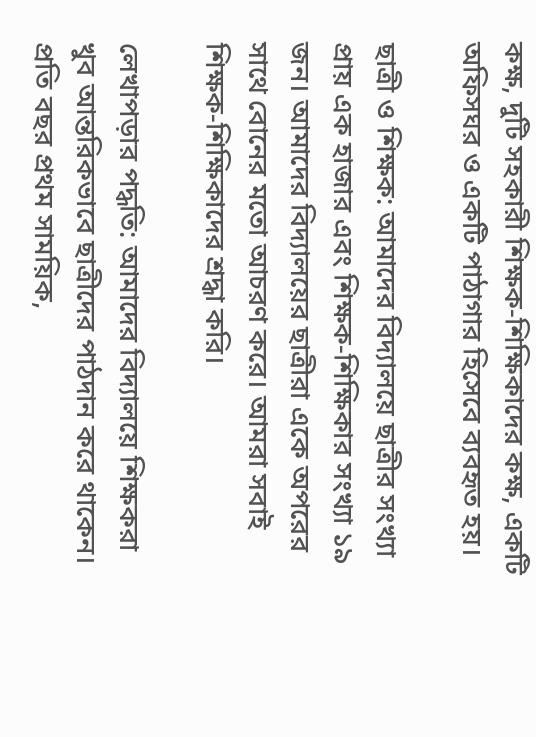কক্ষ, দুটি সহকারী শিক্ষক-শিক্ষিকাদের কক্ষ, একটি অফিসঘর ও একটি পাঠাগার হিসেবে ব্যবহৃত হয়।

ছাত্রী ও শিক্ষক: আমাদের বিদ্যালয়ে ছাত্রীর সংখ্যা প্রায় এক হাজার এবং শিক্ষক-শিক্ষিকার সংখ্যা ১৯ জন। আমাদের বিদ্যালয়ের ছাত্রীরা একে অপরের সাথে বোনের মতো আচরণ করে। আমরা সবাই শিক্ষক-শিক্ষিকাদের শ্রদ্ধা করি।

লেখাপড়ার পদ্ধতি: আমাদের বিদ্যালয়ে শিক্ষকরা খুব আন্তরিকভাবে ছাত্রীদের পাঠদান করে থাকেন। প্রতি বছর প্রথম সাময়িক,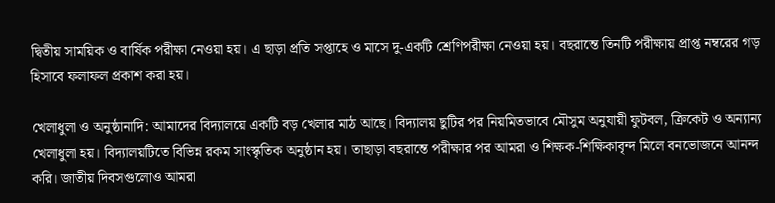দ্বিতীয় সাময়িক ও বার্ষিক পরীক্ষা নেওয়া হয়। এ ছাড়া প্রতি সপ্তাহে ও মাসে দু-একটি শ্রেণিপরীক্ষা নেওয়া হয়। বছরান্তে তিনটি পরীক্ষায় প্রাপ্ত নম্বরের গড় হিসাবে ফলাফল প্রকাশ করা হয়।

খেলাধুলা ও অনুষ্ঠানাদি: আমাদের বিদ্যালয়ে একটি বড় খেলার মাঠ আছে। বিদ্যালয় ছুটির পর নিয়মিতভাবে মৌসুম অনুযায়ী ফুটবল, ক্রিকেট ও অন্যান্য খেলাধুলা হয়। বিদ্যালয়টিতে বিভিন্ন রকম সাংস্কৃতিক অনুষ্ঠান হয়। তাছাড়া বছরান্তে পরীক্ষার পর আমরা ও শিক্ষক-শিক্ষিকাবৃন্দ মিলে বনভোজনে আনন্দ করি। জাতীয় দিবসগুলোও আমরা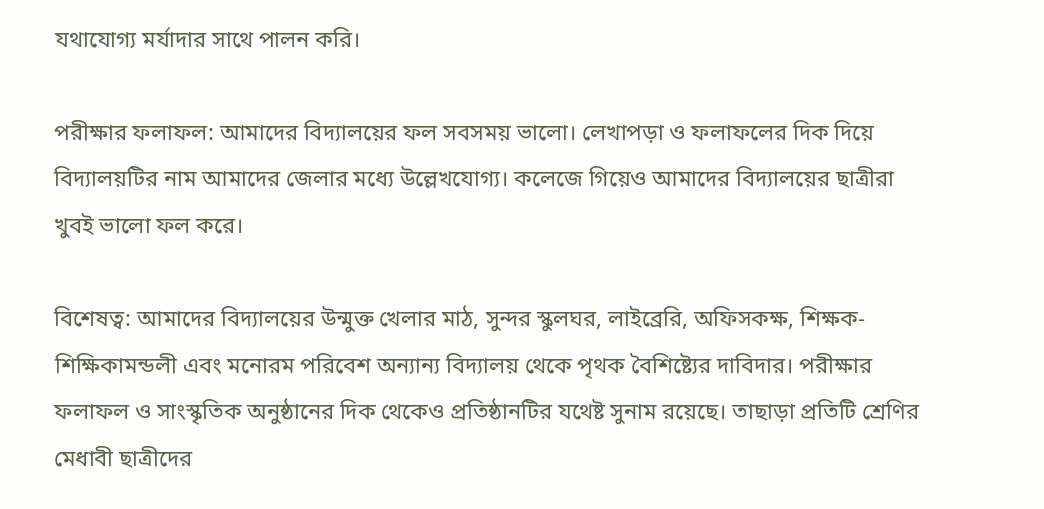যথাযোগ্য মর্যাদার সাথে পালন করি।

পরীক্ষার ফলাফল: আমাদের বিদ্যালয়ের ফল সবসময় ভালো। লেখাপড়া ও ফলাফলের দিক দিয়ে বিদ্যালয়টির নাম আমাদের জেলার মধ্যে উল্লেখযোগ্য। কলেজে গিয়েও আমাদের বিদ্যালয়ের ছাত্রীরা খুবই ভালো ফল করে।

বিশেষত্ব: আমাদের বিদ্যালয়ের উন্মুক্ত খেলার মাঠ, সুন্দর স্কুলঘর, লাইব্রেরি, অফিসকক্ষ, শিক্ষক-শিক্ষিকামন্ডলী এবং মনোরম পরিবেশ অন্যান্য বিদ্যালয় থেকে পৃথক বৈশিষ্ট্যের দাবিদার। পরীক্ষার ফলাফল ও সাংস্কৃতিক অনুষ্ঠানের দিক থেকেও প্রতিষ্ঠানটির যথেষ্ট সুনাম রয়েছে। তাছাড়া প্রতিটি শ্রেণির মেধাবী ছাত্রীদের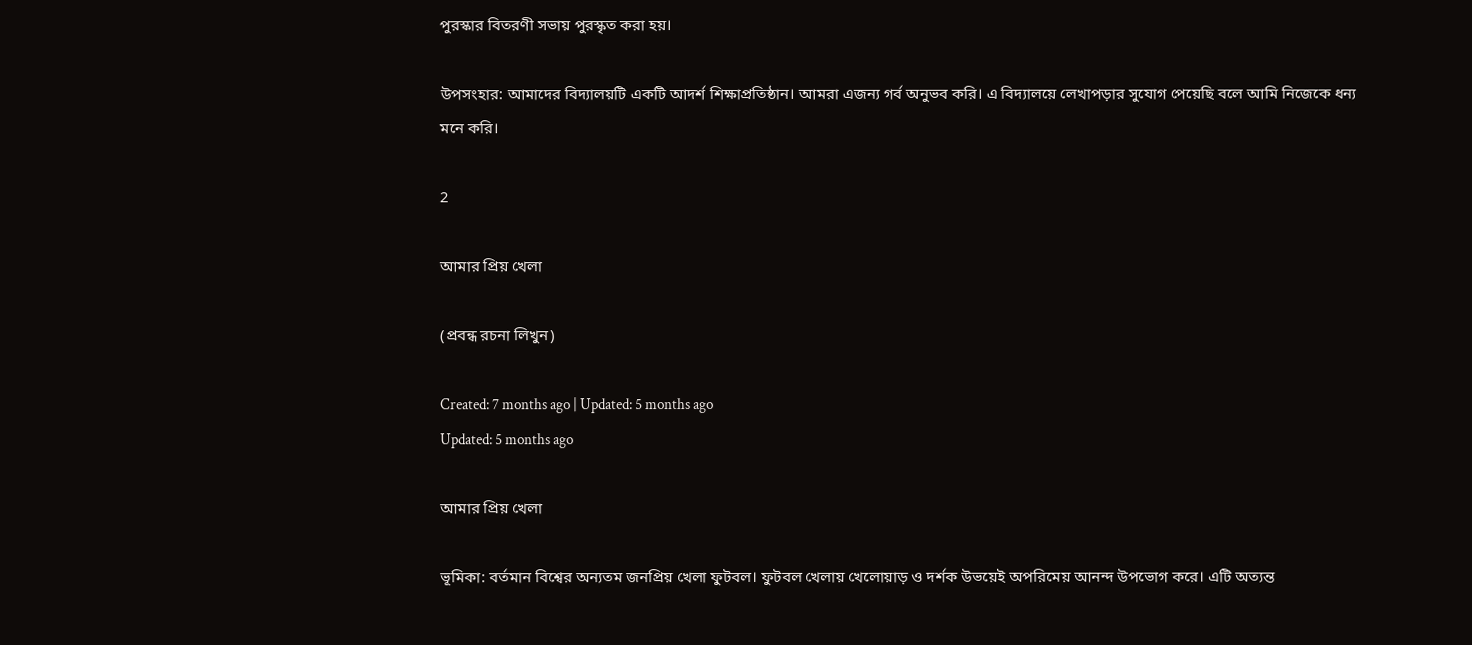পুরস্কার বিতরণী সভায় পুরস্কৃত করা হয়।

উপসংহার: আমাদের বিদ্যালয়টি একটি আদর্শ শিক্ষাপ্রতিষ্ঠান। আমরা এজন্য গর্ব অনুভব করি। এ বিদ্যালয়ে লেখাপড়ার সুযোগ পেয়েছি বলে আমি নিজেকে ধন্য মনে করি।

2

আমার প্রিয় খেলা

(প্রবন্ধ রচনা লিখুন)

Created: 7 months ago | Updated: 5 months ago
Updated: 5 months ago

আমার প্রিয় খেলা

ভূমিকা: বর্তমান বিশ্বের অন্যতম জনপ্রিয় খেলা ফুটবল। ফুটবল খেলায় খেলোয়াড় ও দর্শক উভয়েই অপরিমেয় আনন্দ উপভোগ করে। এটি অত্যন্ত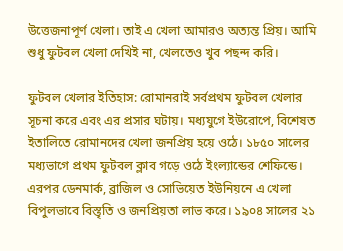উত্তেজনাপূর্ণ খেলা। তাই এ খেলা আমারও অত্যন্ত প্রিয়। আমি শুধু ফুটবল খেলা দেখিই না, খেলতেও খুব পছন্দ করি।

ফুটবল খেলার ইতিহাস: রোমানরাই সর্বপ্রথম ফুটবল খেলার সূচনা করে এবং এর প্রসার ঘটায়। মধ্যযুগে ইউরোপে, বিশেষত ইতালিতে রোমানদের খেলা জনপ্রিয় হয়ে ওঠে। ১৮৫০ সালের মধ্যভাগে প্রথম ফুটবল ক্লাব গড়ে ওঠে ইংল্যান্ডের শেফিন্ডে। এরপর ডেনমার্ক, ব্রাজিল ও সোভিয়েত ইউনিয়নে এ খেলা বিপুলভাবে বিস্তৃতি ও জনপ্রিয়তা লাভ করে। ১৯০৪ সালের ২১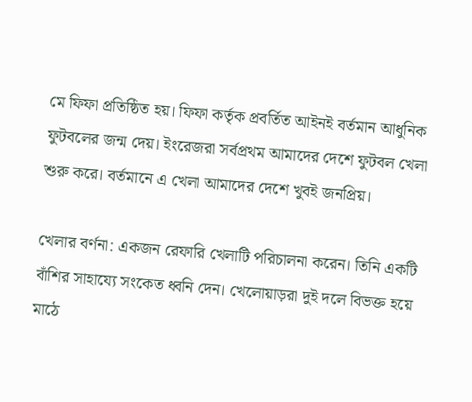মে ফিফা প্রতিষ্ঠিত হয়। ফিফা কর্তৃক প্রবর্তিত আইনই বর্তমান আধুনিক ফুটবলের জন্ম দেয়। ইংরেজরা সর্বপ্রথম আমাদের দেশে ফুটবল খেলা শুরু করে। বর্তমানে এ খেলা আমাদের দেশে খুবই জনপ্রিয়।

খেলার বর্ণনা: একজন রেফারি খেলাটি পরিচালনা করেন। তিনি একটি বাঁশির সাহায্যে সংকেত ধ্বনি দেন। খেলোয়াড়রা দুই দলে বিভক্ত হয়ে মাঠে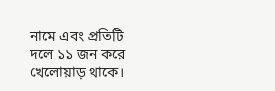নামে এবং প্রতিটি দলে ১১ জন করে খেলোয়াড় থাকে।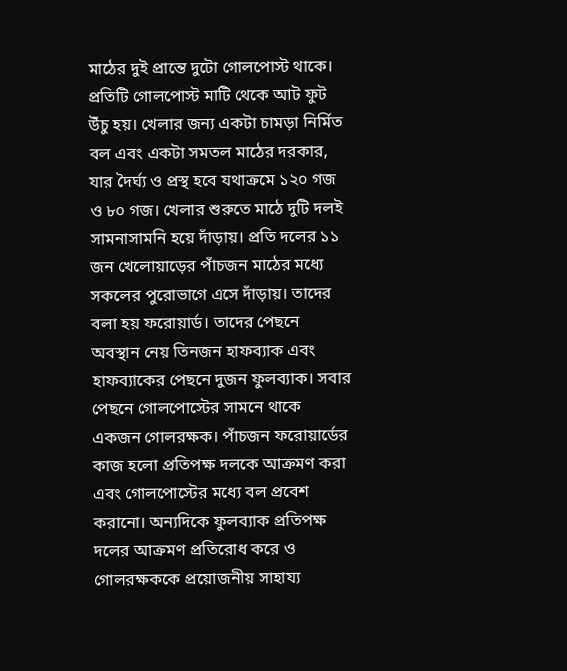মাঠের দুই প্রান্তে দুটো গোলপোস্ট থাকে। প্রতিটি গোলপোস্ট মাটি থেকে আট ফুট উঁচু হয়। খেলার জন্য একটা চামড়া নির্মিত বল এবং একটা সমতল মাঠের দরকার, যার দৈর্ঘ্য ও প্রস্থ হবে যথাক্রমে ১২০ গজ ও ৮০ গজ। খেলার শুরুতে মাঠে দুটি দলই সামনাসামনি হয়ে দাঁড়ায়। প্রতি দলের ১১ জন খেলোয়াড়ের পাঁচজন মাঠের মধ্যে সকলের পুরোভাগে এসে দাঁড়ায়। তাদের বলা হয় ফরোয়ার্ড। তাদের পেছনে অবস্থান নেয় তিনজন হাফব্যাক এবং হাফব্যাকের পেছনে দুজন ফুলব্যাক। সবার পেছনে গোলপোস্টের সামনে থাকে একজন গোলরক্ষক। পাঁচজন ফরোয়ার্ডের কাজ হলো প্রতিপক্ষ দলকে আক্রমণ করা এবং গোলপোস্টের মধ্যে বল প্রবেশ করানো। অন্যদিকে ফুলব্যাক প্রতিপক্ষ দলের আক্রমণ প্রতিরোধ করে ও গোলরক্ষককে প্রয়োজনীয় সাহায্য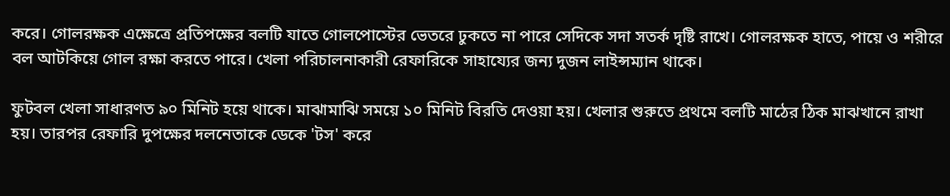করে। গোলরক্ষক এক্ষেত্রে প্রতিপক্ষের বলটি যাতে গোলপোস্টের ভেতরে ঢুকতে না পারে সেদিকে সদা সতর্ক দৃষ্টি রাখে। গোলরক্ষক হাতে, পায়ে ও শরীরে বল আটকিয়ে গোল রক্ষা করতে পারে। খেলা পরিচালনাকারী রেফারিকে সাহায্যের জন্য দুজন লাইন্সম্যান থাকে।

ফুটবল খেলা সাধারণত ৯০ মিনিট হয়ে থাকে। মাঝামাঝি সময়ে ১০ মিনিট বিরতি দেওয়া হয়। খেলার শুরুতে প্রথমে বলটি মাঠের ঠিক মাঝখানে রাখা হয়। তারপর রেফারি দুপক্ষের দলনেতাকে ডেকে 'টস' করে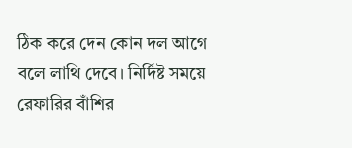ঠিক করে দেন কোন দল আগে বলে লাথি দেবে। নির্দিষ্ট সময়ে রেফারির বাঁশির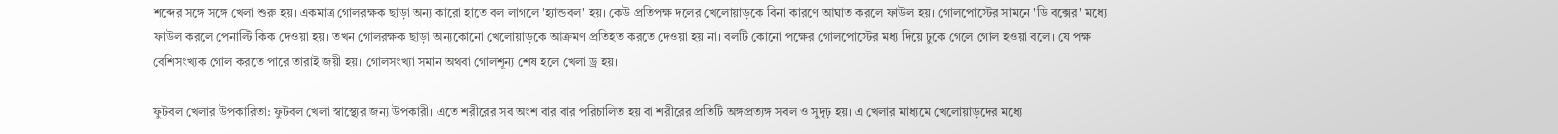শব্দের সঙ্গে সঙ্গে খেলা শুরু হয়। একমাত্র গোলরক্ষক ছাড়া অন্য কারো হাতে বল লাগলে 'হ্যান্ডবল' হয়। কেউ প্রতিপক্ষ দলের খেলোয়াড়কে বিনা কারণে আঘাত করলে ফাউল হয়। গোলপোস্টের সামনে 'ডি বক্সের' মধ্যে ফাউল করলে পেনাল্টি কিক দেওয়া হয়। তখন গোলরক্ষক ছাড়া অন্যকোনো খেলোয়াড়কে আক্রমণ প্রতিহত করতে দেওয়া হয় না। বলটি কোনো পক্ষের গোলপোস্টের মধ্য দিয়ে ঢুকে গেলে গোল হওয়া বলে। যে পক্ষ বেশিসংখ্যক গোল করতে পারে তারাই জয়ী হয়। গোলসংখ্যা সমান অথবা গোলশূন্য শেষ হলে খেলা ড্র হয়।

ফুটবল খেলার উপকারিতা: ফুটবল খেলা স্বাস্থ্যের জন্য উপকারী। এতে শরীরের সব অংশ বার বার পরিচালিত হয় বা শরীরের প্রতিটি অঙ্গপ্রত্যঙ্গ সবল ও সুদৃঢ় হয়। এ খেলার মাধ্যমে খেলোয়াড়দের মধ্যে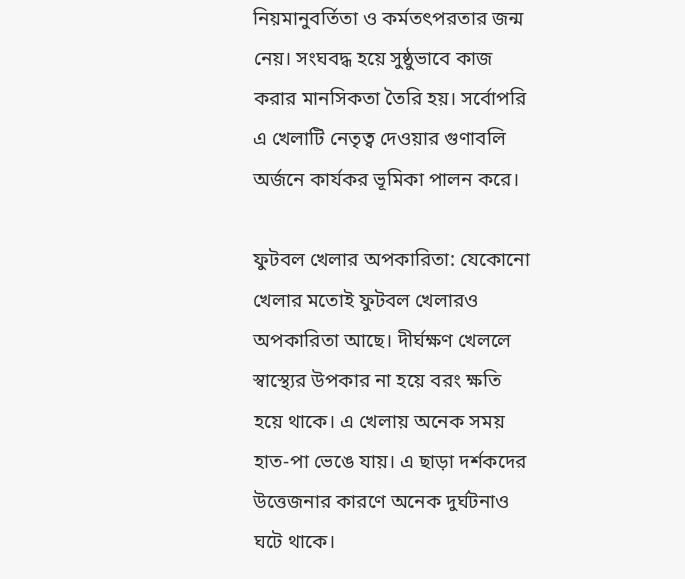নিয়মানুবর্তিতা ও কর্মতৎপরতার জন্ম নেয়। সংঘবদ্ধ হয়ে সুষ্ঠুভাবে কাজ করার মানসিকতা তৈরি হয়। সর্বোপরি এ খেলাটি নেতৃত্ব দেওয়ার গুণাবলি অর্জনে কার্যকর ভূমিকা পালন করে।

ফুটবল খেলার অপকারিতা: যেকোনো খেলার মতোই ফুটবল খেলারও অপকারিতা আছে। দীর্ঘক্ষণ খেললে স্বাস্থ্যের উপকার না হয়ে বরং ক্ষতি হয়ে থাকে। এ খেলায় অনেক সময় হাত-পা ভেঙে যায়। এ ছাড়া দর্শকদের উত্তেজনার কারণে অনেক দুর্ঘটনাও ঘটে থাকে।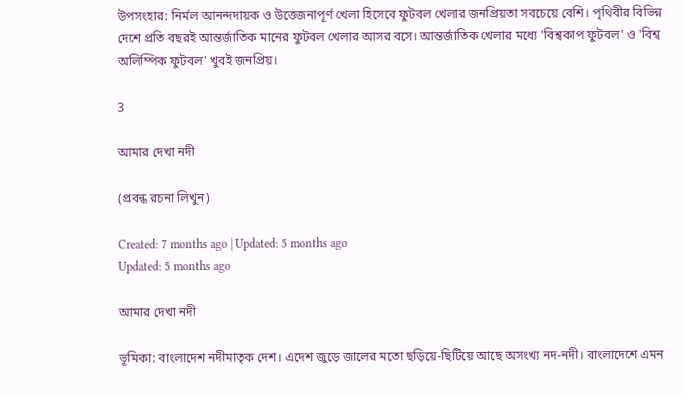উপসংহার: নির্মল আনন্দদায়ক ও উত্তেজনাপূর্ণ খেলা হিসেবে ফুটবল খেলার জনপ্রিয়তা সবচেয়ে বেশি। পৃথিবীর বিভিন্ন দেশে প্রতি বছরই আন্তর্জাতিক মানের ফুটবল খেলার আসর বসে। আন্তর্জাতিক খেলার মধ্যে 'বিশ্বকাপ ফুটবল' ও 'বিশ্ব অলিম্পিক ফুটবল' খুবই জনপ্রিয়।

3

আমার দেখা নদী

(প্রবন্ধ রচনা লিখুন)

Created: 7 months ago | Updated: 5 months ago
Updated: 5 months ago

আমার দেখা নদী

ভূমিকা: বাংলাদেশ নদীমাতৃক দেশ। এদেশ জুড়ে জালের মতো ছড়িয়ে-ছিটিয়ে আছে অসংখ্য নদ-নদী। বাংলাদেশে এমন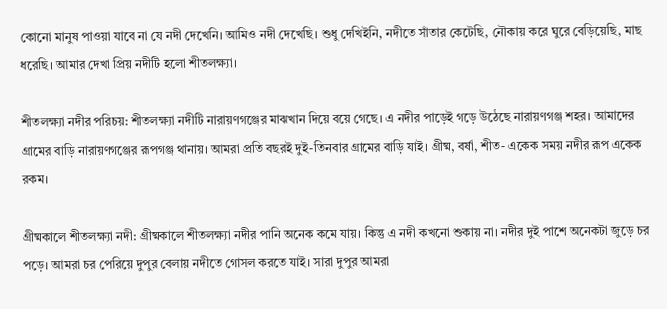কোনো মানুষ পাওয়া যাবে না যে নদী দেখেনি। আমিও নদী দেখেছি। শুধু দেখিইনি, নদীতে সাঁতার কেটেছি, নৌকায় করে ঘুরে বেড়িয়েছি, মাছ ধরেছি। আমার দেখা প্রিয় নদীটি হলো শীতলক্ষ্যা।

শীতলক্ষ্যা নদীর পরিচয়: শীতলক্ষ্যা নদীটি নারায়ণগঞ্জের মাঝখান দিয়ে বয়ে গেছে। এ নদীর পাড়েই গড়ে উঠেছে নারায়ণগঞ্জ শহর। আমাদের গ্রামের বাড়ি নারায়ণগঞ্জের রূপগঞ্জ থানায়। আমরা প্রতি বছরই দুই-তিনবার গ্রামের বাড়ি যাই। গ্রীষ্ম, বর্ষা, শীত- একেক সময় নদীর রূপ একেক রকম।

গ্রীষ্মকালে শীতলক্ষ্যা নদী: গ্রীষ্মকালে শীতলক্ষ্যা নদীর পানি অনেক কমে যায়। কিন্তু এ নদী কখনো শুকায় না। নদীর দুই পাশে অনেকটা জুড়ে চর পড়ে। আমরা চর পেরিয়ে দুপুর বেলায় নদীতে গোসল করতে যাই। সারা দুপুর আমরা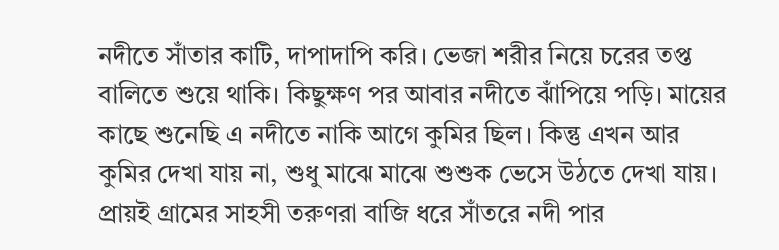নদীতে সাঁতার কাটি, দাপাদাপি করি। ভেজা শরীর নিয়ে চরের তপ্ত বালিতে শুয়ে থাকি। কিছুক্ষণ পর আবার নদীতে ঝাঁপিয়ে পড়ি। মায়ের কাছে শুনেছি এ নদীতে নাকি আগে কুমির ছিল। কিন্তু এখন আর কুমির দেখা যায় না, শুধু মাঝে মাঝে শুশুক ভেসে উঠতে দেখা যায়। প্রায়ই গ্রামের সাহসী তরুণরা বাজি ধরে সাঁতরে নদী পার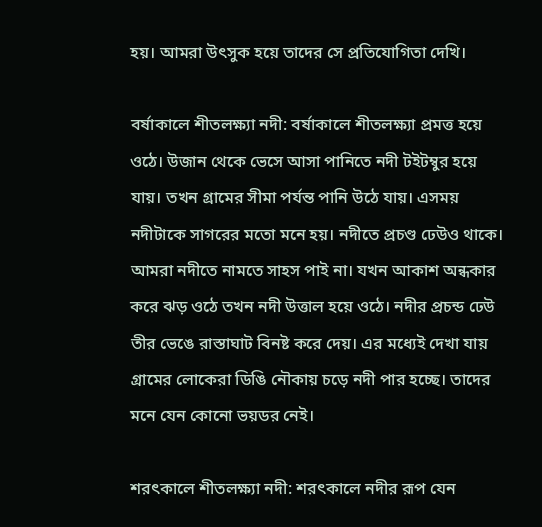হয়। আমরা উৎসুক হয়ে তাদের সে প্রতিযোগিতা দেখি।

বর্ষাকালে শীতলক্ষ্যা নদী: বর্ষাকালে শীতলক্ষ্যা প্রমত্ত হয়ে ওঠে। উজান থেকে ভেসে আসা পানিতে নদী টইটম্বুর হয়ে যায়। তখন গ্রামের সীমা পর্যন্ত পানি উঠে যায়। এসময় নদীটাকে সাগরের মতো মনে হয়। নদীতে প্রচণ্ড ঢেউও থাকে। আমরা নদীতে নামতে সাহস পাই না। যখন আকাশ অন্ধকার করে ঝড় ওঠে তখন নদী উত্তাল হয়ে ওঠে। নদীর প্রচন্ড ঢেউ তীর ভেঙে রাস্তাঘাট বিনষ্ট করে দেয়। এর মধ্যেই দেখা যায় গ্রামের লোকেরা ডিঙি নৌকায় চড়ে নদী পার হচ্ছে। তাদের মনে যেন কোনো ভয়ডর নেই।

শরৎকালে শীতলক্ষ্যা নদী: শরৎকালে নদীর রূপ যেন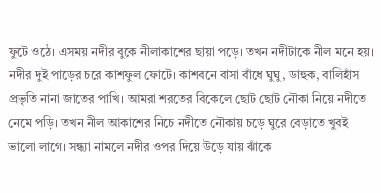ফুটে ওঠে। এসময় নদীর বুকে নীলাকাশের ছায়া পড়ে। তখন নদীটাকে নীল মনে হয়। নদীর দুই পাড়ের চরে কাশফুল ফোটে। কাশবনে বাসা বাঁধে ঘুঘু, ডাহুক, বালিহাঁস প্রভৃতি নানা জাতের পাখি। আমরা শরতের বিকেলে ছোট ছোট নৌকা নিয়ে নদীতে নেমে পড়ি। তখন নীল আকাশের নিচে নদীতে নৌকায় চড়ে ঘুরে বেড়াতে খুবই ভালো লাগে। সন্ধ্যা নামলে নদীর ওপর দিয়ে উড়ে যায় ঝাঁকে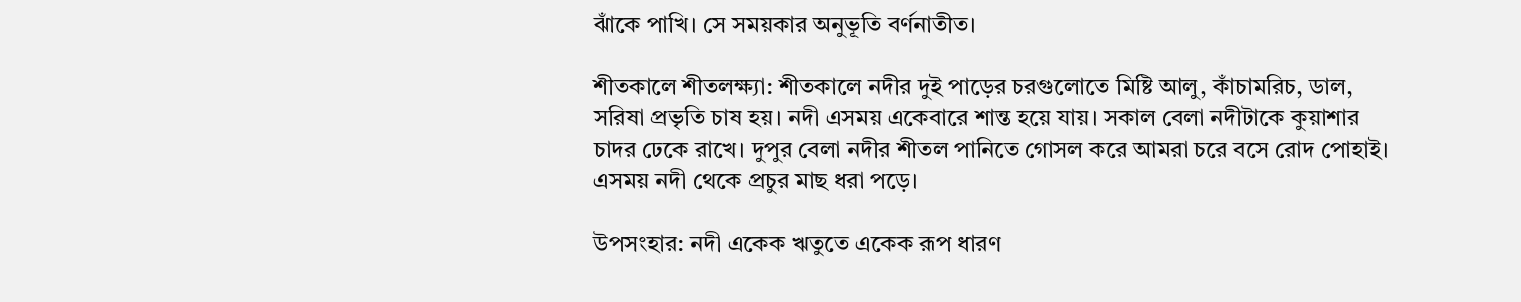ঝাঁকে পাখি। সে সময়কার অনুভূতি বর্ণনাতীত।

শীতকালে শীতলক্ষ্যা: শীতকালে নদীর দুই পাড়ের চরগুলোতে মিষ্টি আলু, কাঁচামরিচ, ডাল, সরিষা প্রভৃতি চাষ হয়। নদী এসময় একেবারে শান্ত হয়ে যায়। সকাল বেলা নদীটাকে কুয়াশার চাদর ঢেকে রাখে। দুপুর বেলা নদীর শীতল পানিতে গোসল করে আমরা চরে বসে রোদ পোহাই। এসময় নদী থেকে প্রচুর মাছ ধরা পড়ে।

উপসংহার: নদী একেক ঋতুতে একেক রূপ ধারণ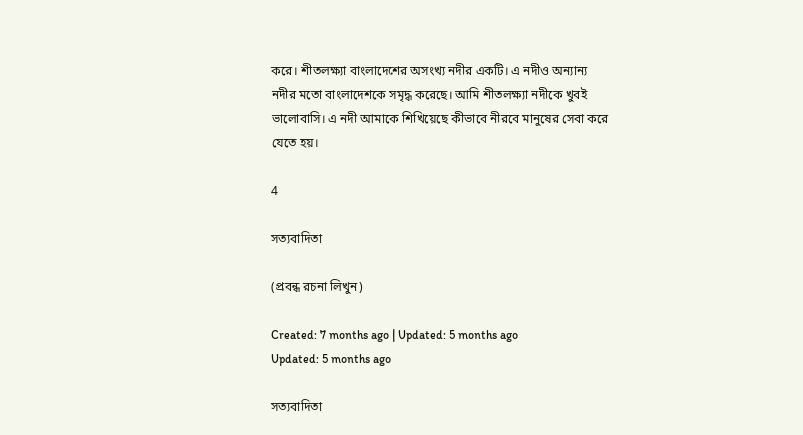করে। শীতলক্ষ্যা বাংলাদেশের অসংখ্য নদীর একটি। এ নদীও অন্যান্য নদীর মতো বাংলাদেশকে সমৃদ্ধ করেছে। আমি শীতলক্ষ্যা নদীকে খুবই ভালোবাসি। এ নদী আমাকে শিখিয়েছে কীভাবে নীরবে মানুষের সেবা করে যেতে হয়।

4

সত্যবাদিতা

(প্রবন্ধ রচনা লিখুন)

Created: 7 months ago | Updated: 5 months ago
Updated: 5 months ago

সত্যবাদিতা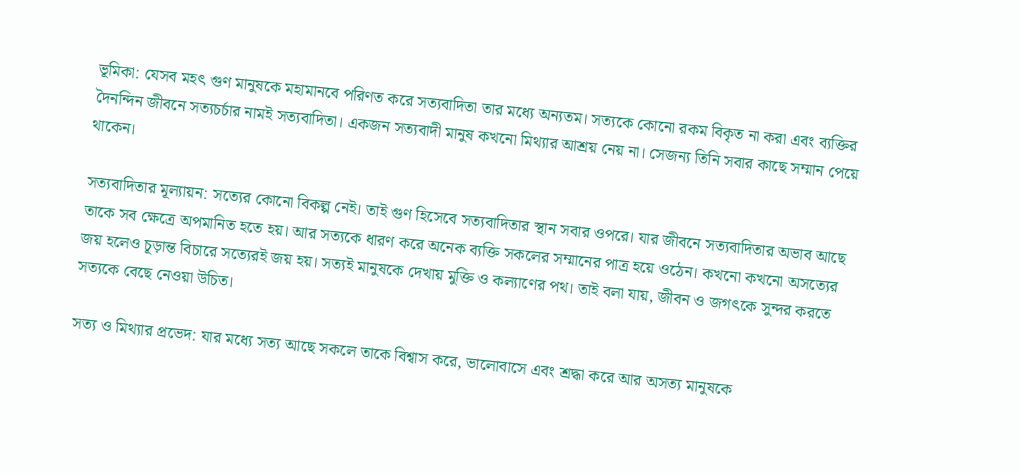ভূমিকা: যেসব মহৎ গুণ মানুষকে মহামানবে পরিণত করে সত্যবাদিতা তার মধ্যে অন্যতম। সত্যকে কোনো রকম বিকৃত না করা এবং ব্যক্তির দৈনন্দিন জীবনে সত্যচর্চার নামই সত্যবাদিতা। একজন সত্যবাদী মানুষ কখনো মিথ্যার আশ্রয় নেয় না। সেজন্য তিনি সবার কাছে সম্মান পেয়ে থাকেন।

সত্যবাদিতার মূল্যায়ন: সত্যের কোনো বিকল্প নেই। তাই গুণ হিসেবে সত্যবাদিতার স্থান সবার ওপরে। যার জীবনে সত্যবাদিতার অভাব আছে তাকে সব ক্ষেত্রে অপমানিত হতে হয়। আর সত্যকে ধারণ করে অনেক ব্যক্তি সকলের সম্মানের পাত্র হয়ে ওঠেন। কখনো কখনো অসত্যের জয় হলেও চূড়ান্ত বিচারে সত্যেরই জয় হয়। সত্যই মানুষকে দেখায় মুক্তি ও কল্যাণের পথ। তাই বলা যায়, জীবন ও জগৎকে সুন্দর করতে সত্যকে বেছে নেওয়া উচিত।

সত্য ও মিথ্যার প্রভেদ: যার মধ্যে সত্য আছে সকলে তাকে বিশ্বাস করে, ভালোবাসে এবং শ্রদ্ধা করে আর অসত্য মানুষকে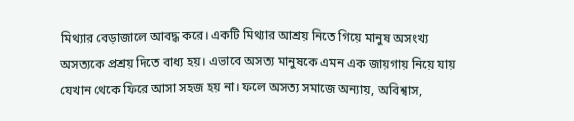মিথ্যার বেড়াজালে আবদ্ধ করে। একটি মিথ্যার আশ্রয় নিতে গিয়ে মানুষ অসংখ্য অসত্যকে প্রশ্রয় দিতে বাধ্য হয়। এভাবে অসত্য মানুষকে এমন এক জায়গায় নিয়ে যায় যেখান থেকে ফিরে আসা সহজ হয় না। ফলে অসত্য সমাজে অন্যায়, অবিশ্বাস,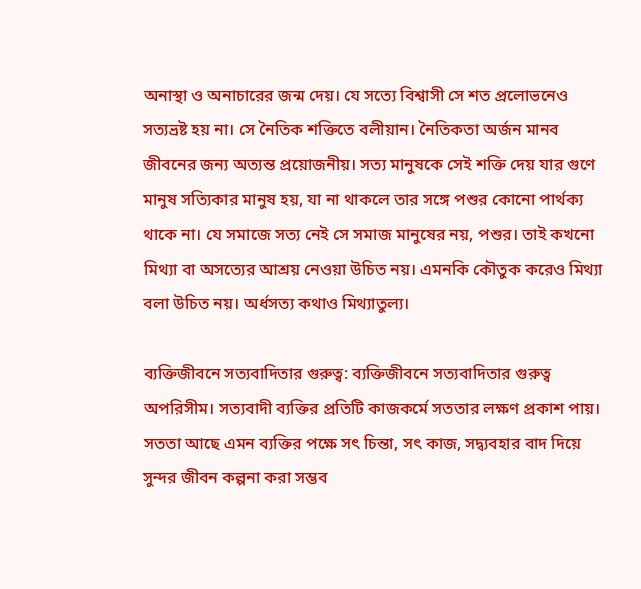অনাস্থা ও অনাচারের জন্ম দেয়। যে সত্যে বিশ্বাসী সে শত প্রলোভনেও সত্যভ্রষ্ট হয় না। সে নৈতিক শক্তিতে বলীয়ান। নৈতিকতা অর্জন মানব জীবনের জন্য অত্যন্ত প্রয়োজনীয়। সত্য মানুষকে সেই শক্তি দেয় যার গুণে মানুষ সত্যিকার মানুষ হয়, যা না থাকলে তার সঙ্গে পশুর কোনো পার্থক্য থাকে না। যে সমাজে সত্য নেই সে সমাজ মানুষের নয়, পশুর। তাই কখনো মিথ্যা বা অসত্যের আশ্রয় নেওয়া উচিত নয়। এমনকি কৌতুক করেও মিথ্যা বলা উচিত নয়। অর্ধসত্য কথাও মিথ্যাতুল্য।

ব্যক্তিজীবনে সত্যবাদিতার গুরুত্ব: ব্যক্তিজীবনে সত্যবাদিতার গুরুত্ব অপরিসীম। সত্যবাদী ব্যক্তির প্রতিটি কাজকর্মে সততার লক্ষণ প্রকাশ পায়। সততা আছে এমন ব্যক্তির পক্ষে সৎ চিন্তা, সৎ কাজ, সদ্ব্যবহার বাদ দিয়ে সুন্দর জীবন কল্পনা করা সম্ভব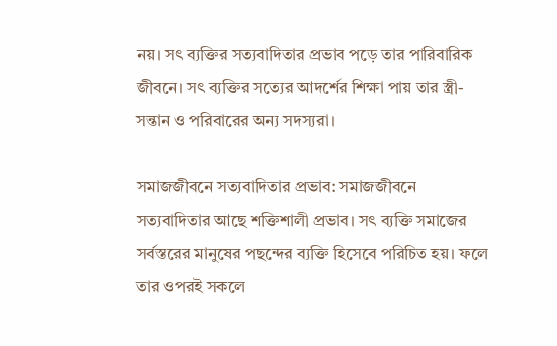নয়। সৎ ব্যক্তির সত্যবাদিতার প্রভাব পড়ে তার পারিবারিক জীবনে। সৎ ব্যক্তির সত্যের আদর্শের শিক্ষা পায় তার স্ত্রী-সন্তান ও পরিবারের অন্য সদস্যরা।

সমাজজীবনে সত্যবাদিতার প্রভাব: সমাজজীবনে সত্যবাদিতার আছে শক্তিশালী প্রভাব। সৎ ব্যক্তি সমাজের সর্বস্তরের মানুষের পছন্দের ব্যক্তি হিসেবে পরিচিত হয়। ফলে তার ওপরই সকলে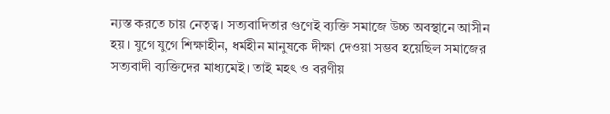ন্যস্ত করতে চায় নেতৃত্ব। সত্যবাদিতার গুণেই ব্যক্তি সমাজে উচ্চ অবস্থানে আসীন হয়। যুগে যুগে শিক্ষাহীন, ধর্মহীন মানুষকে দীক্ষা দেওয়া সম্ভব হয়েছিল সমাজের সত্যবাদী ব্যক্তিদের মাধ্যমেই। তাই মহৎ ও বরণীয়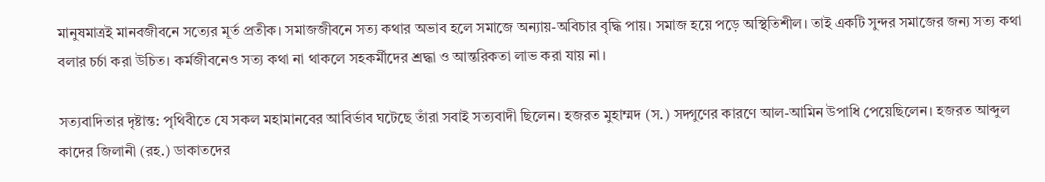মানুষমাত্রই মানবজীবনে সত্যের মূর্ত প্রতীক। সমাজজীবনে সত্য কথার অভাব হলে সমাজে অন্যায়-অবিচার বৃদ্ধি পায়। সমাজ হয়ে পড়ে অস্থিতিশীল। তাই একটি সুন্দর সমাজের জন্য সত্য কথা বলার চর্চা করা উচিত। কর্মজীবনেও সত্য কথা না থাকলে সহকর্মীদের শ্রদ্ধা ও আন্তরিকতা লাভ করা যায় না।

সত্যবাদিতার দৃষ্টান্ত: পৃথিবীতে যে সকল মহামানবের আবির্ভাব ঘটেছে তাঁরা সবাই সত্যবাদী ছিলেন। হজরত মুহাম্মদ (স.) সদ্গুণের কারণে আল-আমিন উপাধি পেয়েছিলেন। হজরত আব্দুল কাদের জিলানী (রহ.) ডাকাতদের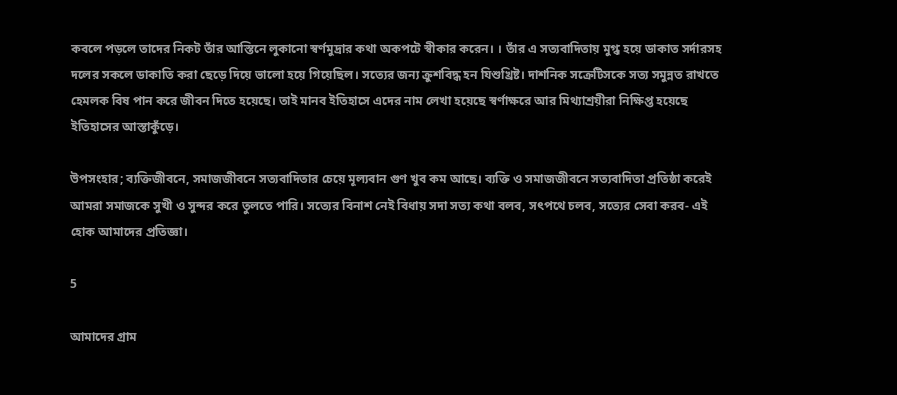কবলে পড়লে তাদের নিকট তাঁর আস্তিনে লুকানো স্বর্ণমুদ্রার কথা অকপটে স্বীকার করেন। । তাঁর এ সত্যবাদিতায় মুগ্ধ হয়ে ডাকাত সর্দারসহ দলের সকলে ডাকাতি করা ছেড়ে দিয়ে ভালো হয়ে গিয়েছিল। সত্যের জন্য ক্রুশবিদ্ধ হন যিশুখ্রিষ্ট। দাশনিক সক্রেটিসকে সত্য সমুন্নত রাখতে হেমলক বিষ পান করে জীবন দিতে হয়েছে। তাই মানব ইতিহাসে এদের নাম লেখা হয়েছে স্বর্ণাক্ষরে আর মিথ্যাশ্রয়ীরা নিক্ষিপ্ত হয়েছে ইতিহাসের আস্তাকুঁড়ে।

উপসংহার; ব্যক্তিজীবনে, সমাজজীবনে সত্যবাদিতার চেয়ে মূল্যবান গুণ খুব কম আছে। ব্যক্তি ও সমাজজীবনে সত্যবাদিতা প্রতিষ্ঠা করেই আমরা সমাজকে সুখী ও সুন্দর করে তুলতে পারি। সত্যের বিনাশ নেই বিধায় সদা সত্য কথা বলব, সৎপথে চলব, সত্যের সেবা করব- এই হোক আমাদের প্রতিজ্ঞা।

5

আমাদের গ্রাম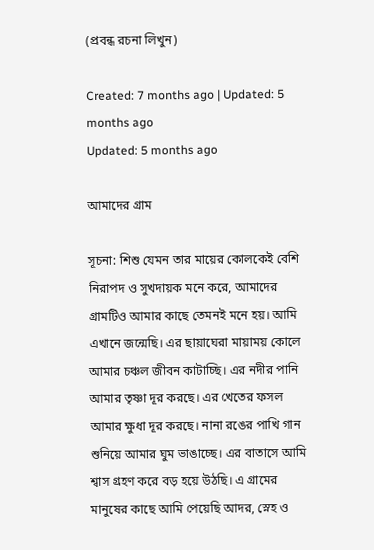(প্রবন্ধ রচনা লিখুন)

Created: 7 months ago | Updated: 5 months ago
Updated: 5 months ago

আমাদের গ্রাম

সূচনা: শিশু যেমন তার মায়ের কোলকেই বেশি নিরাপদ ও সুখদায়ক মনে করে, আমাদের গ্রামটিও আমার কাছে তেমনই মনে হয়। আমি এখানে জন্মেছি। এর ছায়াঘেরা মায়াময় কোলে আমার চঞ্চল জীবন কাটাচ্ছি। এর নদীর পানি আমার তৃষ্ণা দূর করছে। এর খেতের ফসল আমার ক্ষুধা দূর করছে। নানা রঙের পাখি গান শুনিয়ে আমার ঘুম ভাঙাচ্ছে। এর বাতাসে আমি শ্বাস গ্রহণ করে বড় হয়ে উঠছি। এ গ্রামের মানুষের কাছে আমি পেয়েছি আদর, স্নেহ ও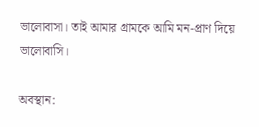ভালোবাসা। তাই আমার গ্রামকে আমি মন-প্রাণ দিয়ে ভালোবাসি।

অবস্থান: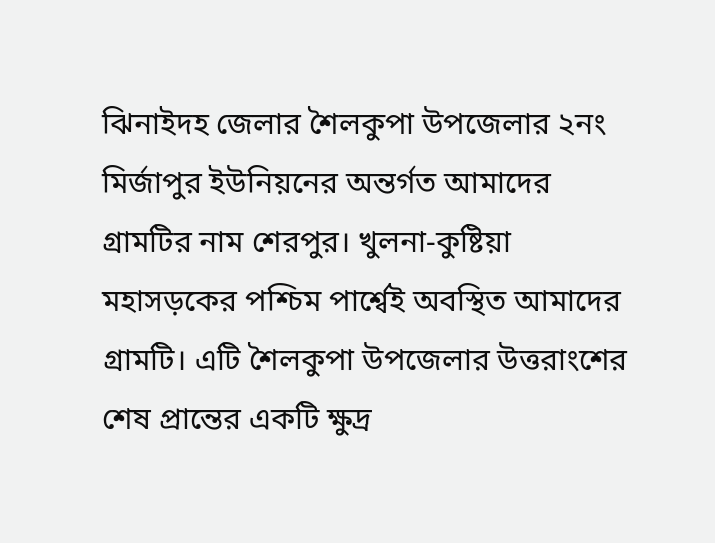ঝিনাইদহ জেলার শৈলকুপা উপজেলার ২নং মির্জাপুর ইউনিয়নের অন্তর্গত আমাদের গ্রামটির নাম শেরপুর। খুলনা-কুষ্টিয়া মহাসড়কের পশ্চিম পার্শ্বেই অবস্থিত আমাদের গ্রামটি। এটি শৈলকুপা উপজেলার উত্তরাংশের শেষ প্রান্তের একটি ক্ষুদ্র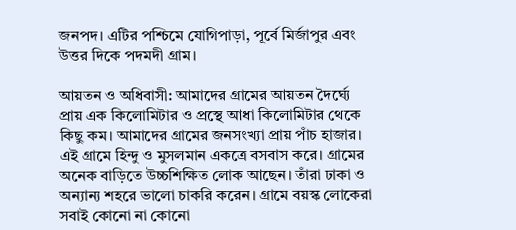জনপদ। এটির পশ্চিমে যোগিপাড়া, পূর্বে মির্জাপুর এবং উত্তর দিকে পদমদী গ্রাম।

আয়তন ও অধিবাসী: আমাদের গ্রামের আয়তন দৈর্ঘ্যে প্রায় এক কিলোমিটার ও প্রস্থে আধা কিলোমিটার থেকে কিছু কম। আমাদের গ্রামের জনসংখ্যা প্রায় পাঁচ হাজার। এই গ্রামে হিন্দু ও মুসলমান একত্রে বসবাস করে। গ্রামের অনেক বাড়িতে উচ্চশিক্ষিত লোক আছেন। তাঁরা ঢাকা ও অন্যান্য শহরে ভালো চাকরি করেন। গ্রামে বয়স্ক লোকেরা সবাই কোনো না কোনো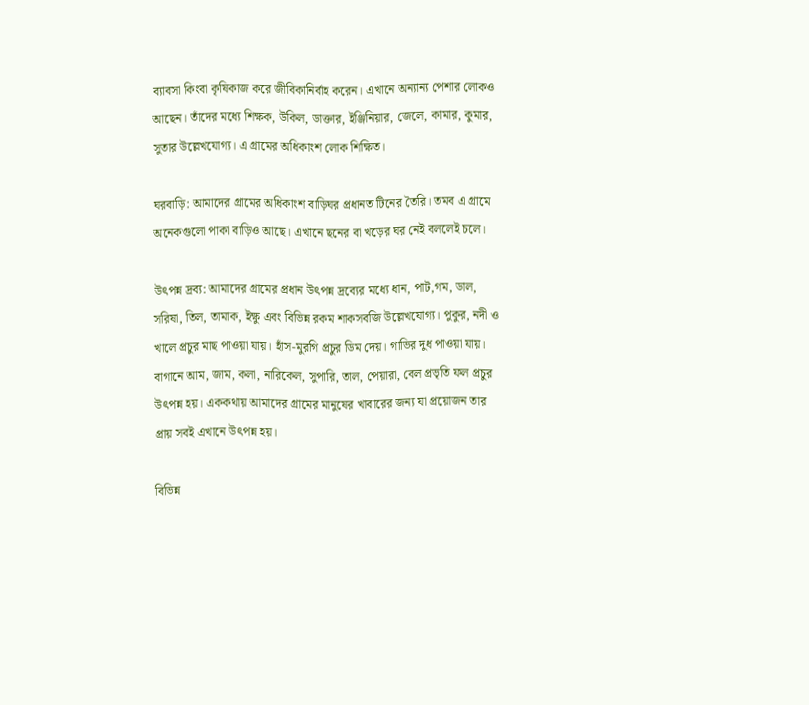ব্যাবসা কিংবা কৃষিকাজ করে জীবিকানির্বাহ করেন। এখানে অন্যান্য পেশার লোকও আছেন। তাঁদের মধ্যে শিক্ষক, উকিল, ডাক্তার, ইঞ্জিনিয়ার, জেলে, কামার, কুমার, সুতার উল্লেখযোগ্য। এ গ্রামের অধিকাংশ লোক শিক্ষিত।

ঘরবাড়ি: আমাদের গ্রামের অধিকাংশ বাড়িঘর প্রধানত টিনের তৈরি। তমব এ গ্রামে অনেকগুলো পাকা বাড়িও আছে। এখানে ছনের বা খড়ের ঘর নেই বললেই চলে।

উৎপন্ন দ্রব্য: আমাদের গ্রামের প্রধান উৎপন্ন দ্রব্যের মধ্যে ধান, পাট,গম, ডাল, সরিষা, তিল, তামাক, ইক্ষু এবং বিভিন্ন রকম শাকসবজি উল্লেখযোগ্য। পুকুর, নদী ও খালে প্রচুর মাছ পাওয়া যায়। হাঁস-মুরগি প্রচুর ডিম দেয়। গাভির দুধ পাওয়া যায়। বাগানে আম, জাম, কলা, নারিকেল, সুপারি, তাল, পেয়ারা, বেল প্রভৃতি ফল প্রচুর উৎপন্ন হয়। এককথায় আমাদের গ্রামের মানুষের খাবারের জন্য যা প্রয়োজন তার প্রায় সবই এখানে উৎপন্ন হয়।

বিভিন্ন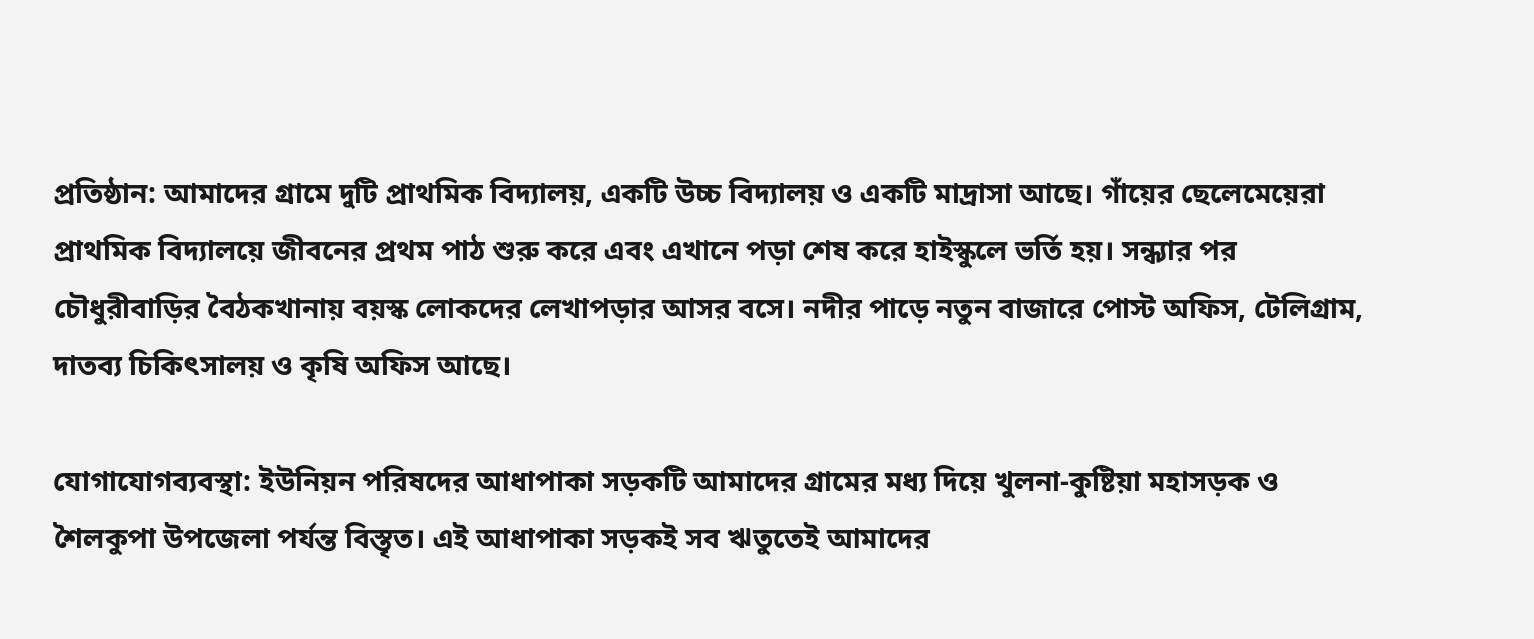প্রতিষ্ঠান: আমাদের গ্রামে দুটি প্রাথমিক বিদ্যালয়, একটি উচ্চ বিদ্যালয় ও একটি মাদ্রাসা আছে। গাঁয়ের ছেলেমেয়েরা প্রাথমিক বিদ্যালয়ে জীবনের প্রথম পাঠ শুরু করে এবং এখানে পড়া শেষ করে হাইস্কুলে ভর্তি হয়। সন্ধ্যার পর চৌধুরীবাড়ির বৈঠকখানায় বয়স্ক লোকদের লেখাপড়ার আসর বসে। নদীর পাড়ে নতুন বাজারে পোস্ট অফিস, টেলিগ্রাম, দাতব্য চিকিৎসালয় ও কৃষি অফিস আছে।

যোগাযোগব্যবস্থা: ইউনিয়ন পরিষদের আধাপাকা সড়কটি আমাদের গ্রামের মধ্য দিয়ে খুলনা-কুষ্টিয়া মহাসড়ক ও শৈলকুপা উপজেলা পর্যন্ত বিস্তৃত। এই আধাপাকা সড়কই সব ঋতুতেই আমাদের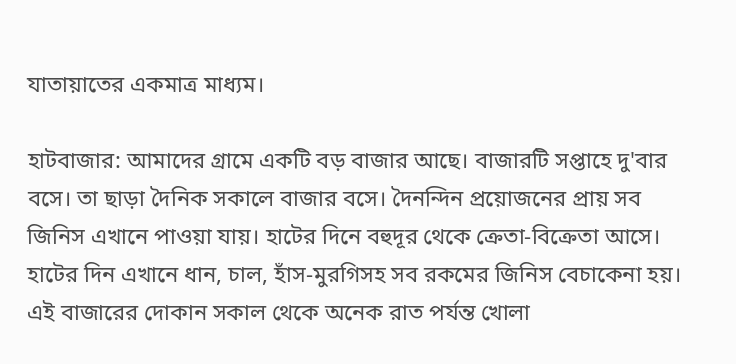যাতায়াতের একমাত্র মাধ্যম।

হাটবাজার: আমাদের গ্রামে একটি বড় বাজার আছে। বাজারটি সপ্তাহে দু'বার বসে। তা ছাড়া দৈনিক সকালে বাজার বসে। দৈনন্দিন প্রয়োজনের প্রায় সব জিনিস এখানে পাওয়া যায়। হাটের দিনে বহুদূর থেকে ক্রেতা-বিক্রেতা আসে। হাটের দিন এখানে ধান, চাল, হাঁস-মুরগিসহ সব রকমের জিনিস বেচাকেনা হয়। এই বাজারের দোকান সকাল থেকে অনেক রাত পর্যন্ত খোলা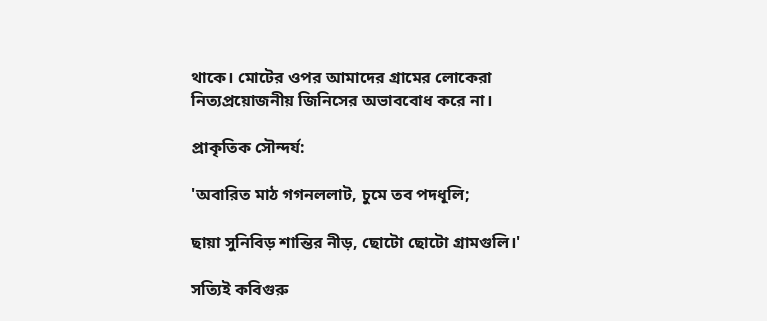থাকে। মোটের ওপর আমাদের গ্রামের লোকেরা নিত্যপ্রয়োজনীয় জিনিসের অভাববোধ করে না।

প্রাকৃতিক সৌন্দর্য:

'অবারিত মাঠ গগনললাট, চুমে তব পদধূলি;

ছায়া সুনিবিড় শান্তির নীড়, ছোটো ছোটো গ্রামগুলি।'

সত্যিই কবিগুরু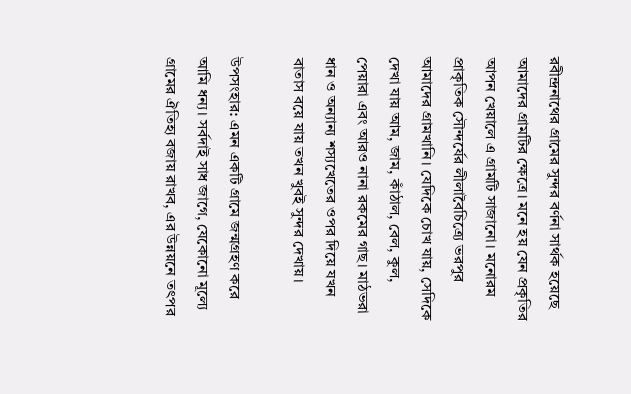রবীন্দ্রনাথের গ্রামের সুন্দর বর্ণনা সার্থক হয়েছে আমাদের গ্রামটির ক্ষেত্রে। মনে হয় যেন প্রকৃতির আপন খেয়ালে এ গ্রামটি সাজানো। মনোরম প্রাকৃতিক সৌন্দর্যের লীলাবৈচিত্র্যে ভরপুর আমাদের গ্রামখানি। যেদিকে চোখ যায়, সেদিকে দেখা যায় আম, জাম, কাঁঠাল, বেল, কুল, পেয়ারা এবং আরও নানা রকমের গাছ। মাঠভরা ধান ও অন্যান্য শস্যখেতের ওপর দিয়ে যখন বাতাস বয়ে যায় তখন খুবই সুন্দর দেখায়।

উপসংহার: এমন একটি গ্রামে জন্মগ্রহণ করে আমি ধন্য। সর্বদাই সাধ জাগে, যেকোনো মূল্যে গ্রামের ঐতিহ্য বজায় রাখব, এর উন্নয়নে তৎপর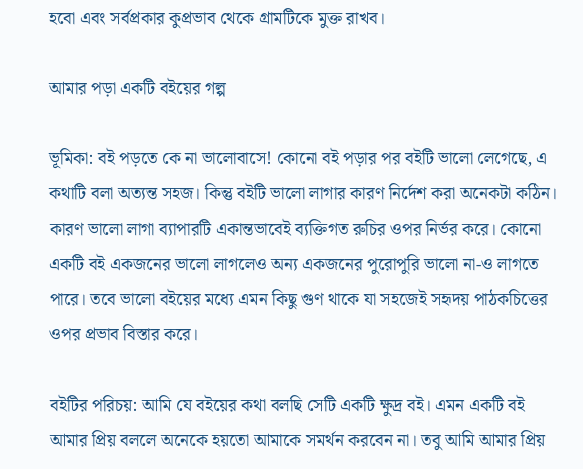হবো এবং সর্বপ্রকার কুপ্রভাব থেকে গ্রামটিকে মুক্ত রাখব।

আমার পড়া একটি বইয়ের গল্প

ভূমিকা: বই পড়তে কে না ভালোবাসে! কোনো বই পড়ার পর বইটি ভালো লেগেছে, এ কথাটি বলা অত্যন্ত সহজ। কিন্তু বইটি ভালো লাগার কারণ নির্দেশ করা অনেকটা কঠিন। কারণ ভালো লাগা ব্যাপারটি একান্তভাবেই ব্যক্তিগত রুচির ওপর নির্ভর করে। কোনো একটি বই একজনের ভালো লাগলেও অন্য একজনের পুরোপুরি ভালো না-ও লাগতে পারে। তবে ভালো বইয়ের মধ্যে এমন কিছু গুণ থাকে যা সহজেই সহৃদয় পাঠকচিত্তের ওপর প্রভাব বিস্তার করে।

বইটির পরিচয়: আমি যে বইয়ের কথা বলছি সেটি একটি ক্ষুদ্র বই। এমন একটি বই আমার প্রিয় বললে অনেকে হয়তো আমাকে সমর্থন করবেন না। তবু আমি আমার প্রিয়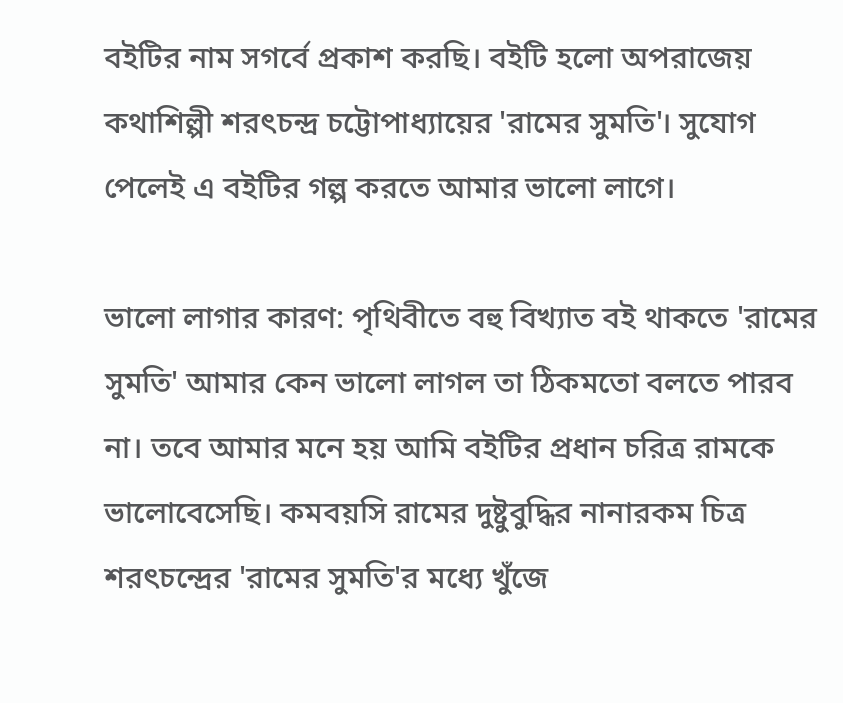বইটির নাম সগর্বে প্রকাশ করছি। বইটি হলো অপরাজেয় কথাশিল্পী শরৎচন্দ্র চট্টোপাধ্যায়ের 'রামের সুমতি'। সুযোগ পেলেই এ বইটির গল্প করতে আমার ভালো লাগে।

ভালো লাগার কারণ: পৃথিবীতে বহু বিখ্যাত বই থাকতে 'রামের সুমতি' আমার কেন ভালো লাগল তা ঠিকমতো বলতে পারব না। তবে আমার মনে হয় আমি বইটির প্রধান চরিত্র রামকে ভালোবেসেছি। কমবয়সি রামের দুষ্টুবুদ্ধির নানারকম চিত্র শরৎচন্দ্রের 'রামের সুমতি'র মধ্যে খুঁজে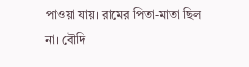পাওয়া যায়। রামের পিতা-মাতা ছিল না। বৌদি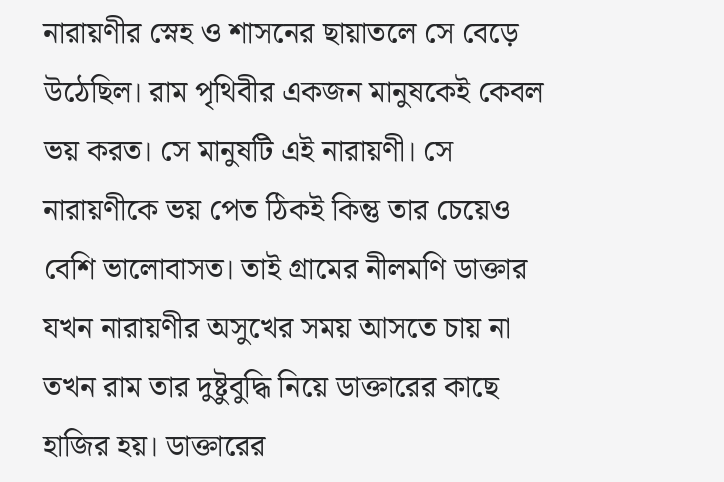নারায়ণীর স্নেহ ও শাসনের ছায়াতলে সে বেড়ে উঠেছিল। রাম পৃথিবীর একজন মানুষকেই কেবল ভয় করত। সে মানুষটি এই নারায়ণী। সে নারায়ণীকে ভয় পেত ঠিকই কিন্তু তার চেয়েও বেশি ভালোবাসত। তাই গ্রামের নীলমণি ডাক্তার যখন নারায়ণীর অসুখের সময় আসতে চায় না তখন রাম তার দুষ্টুবুদ্ধি নিয়ে ডাক্তারের কাছে হাজির হয়। ডাক্তারের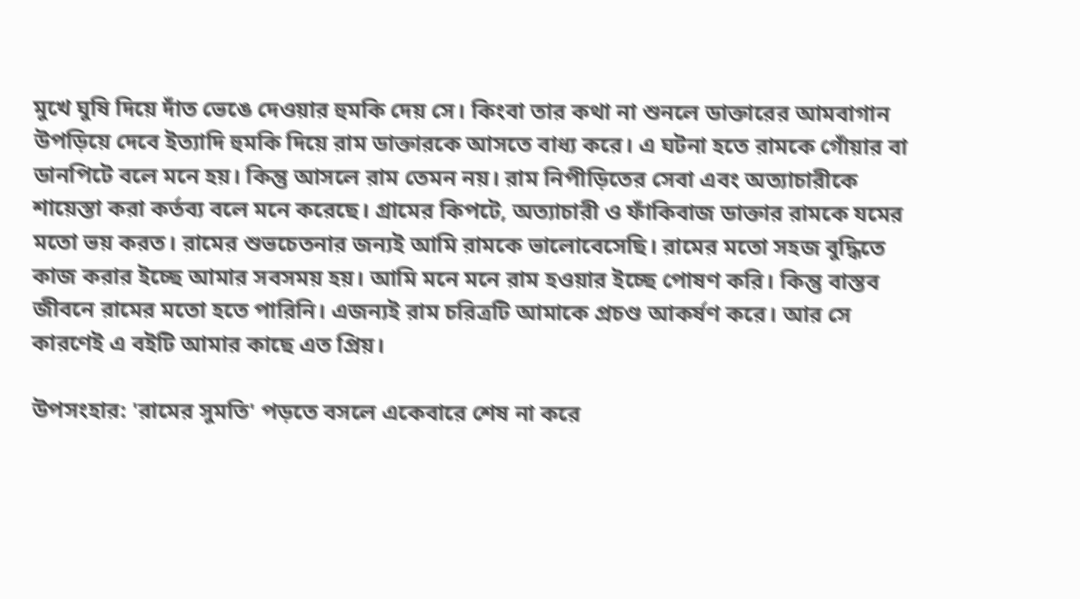মুখে ঘুষি দিয়ে দাঁত ভেঙে দেওয়ার হুমকি দেয় সে। কিংবা তার কথা না শুনলে ডাক্তারের আমবাগান উপড়িয়ে দেবে ইত্যাদি হুমকি দিয়ে রাম ডাক্তারকে আসতে বাধ্য করে। এ ঘটনা হতে রামকে গোঁয়ার বা ডানপিটে বলে মনে হয়। কিন্তু আসলে রাম তেমন নয়। রাম নিপীড়িতের সেবা এবং অত্যাচারীকে শায়েস্তা করা কর্তব্য বলে মনে করেছে। গ্রামের কিপটে, অত্যাচারী ও ফাঁকিবাজ ডাক্তার রামকে যমের মতো ভয় করত। রামের শুভচেতনার জন্যই আমি রামকে ভালোবেসেছি। রামের মতো সহজ বুদ্ধিতে কাজ করার ইচ্ছে আমার সবসময় হয়। আমি মনে মনে রাম হওয়ার ইচ্ছে পোষণ করি। কিন্তু বাস্তব জীবনে রামের মতো হতে পারিনি। এজন্যই রাম চরিত্রটি আমাকে প্রচণ্ড আকর্ষণ করে। আর সে কারণেই এ বইটি আমার কাছে এত প্রিয়।

উপসংহার: 'রামের সুমতি' পড়তে বসলে একেবারে শেষ না করে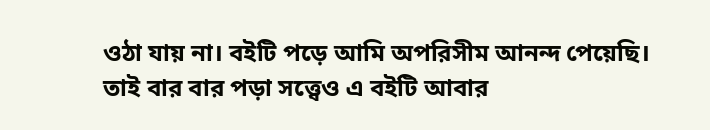ওঠা যায় না। বইটি পড়ে আমি অপরিসীম আনন্দ পেয়েছি। তাই বার বার পড়া সত্ত্বেও এ বইটি আবার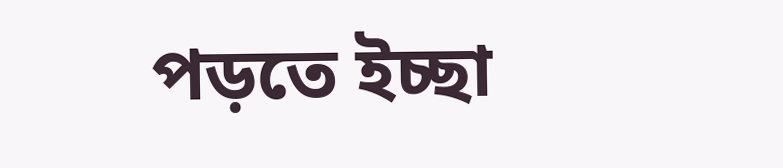পড়তে ইচ্ছা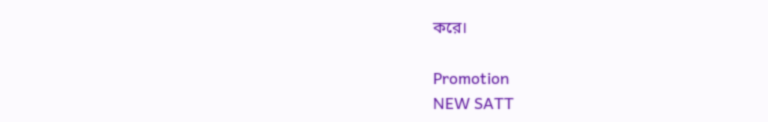করে।

Promotion
NEW SATT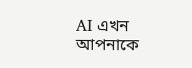AI এখন আপনাকে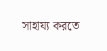সাহায্য করতে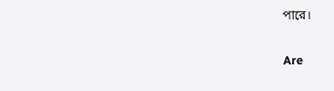পারে।

Are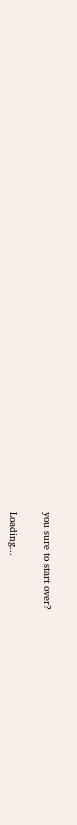you sure to start over?

Loading...